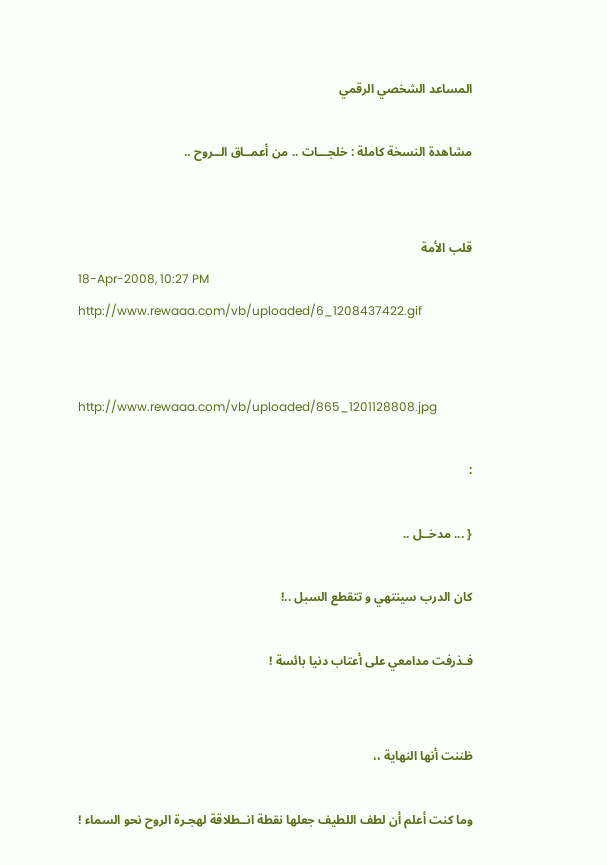المساعد الشخصي الرقمي

مشاهدة النسخة كاملة : خلجـــات .. من أعمــاق الــروح ..


قلب الأمة
18-Apr-2008, 10:27 PM
http://www.rewaaa.com/vb/uploaded/6_1208437422.gif


http://www.rewaaa.com/vb/uploaded/865_1201128808.jpg

:

{ ... مدخــل ..

كان الدرب سينتهي و تتقطع السبل ..!

فـذرفت مدامعي على أعتاب دنيا بائسة !


ظننت أنها النهاية ،،

وما كنت أعلم أن لطف اللطيف جعلها نقطة انــطلاقة لهجـرة الروح نحو السماء !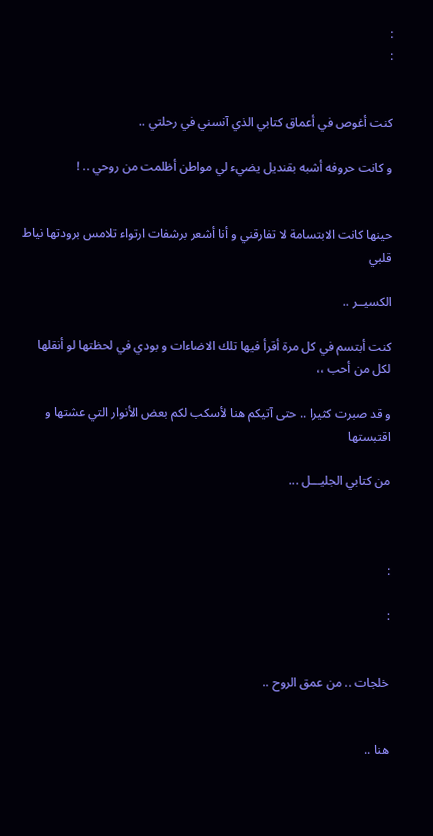:
:


كنت أغوص في أعماق كتابي الذي آنسني في رحلتي ..

و كانت حروفه أشبه بقنديل يضيء لي مواطن أظلمت من روحي .. !


حينها كانت الابتسامة لا تفارقني و أنا أشعر برشفات ارتواء تلامس برودتها نياط قلبي

الكسيــر ..

كنت أبتسم في كل مرة أقرأ فيها تلك الاضاءات و بودي في لحظتها لو أنقلها لكل من أحب ،،

و قد صبرت كثيرا .. حتى آتيكم هنا لأسكب لكم بعض الأنوار التي عشتها و اقتبستها

من كتابي الجليـــل ...



:

:


خلجات .. من عمق الروح ..


هنا ..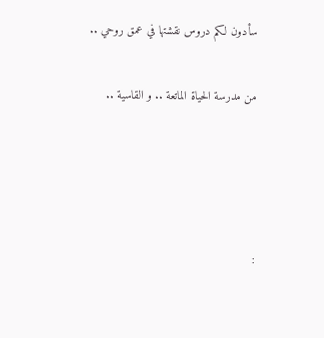سأدون لكم دروس نقشتها في عمق روحي ..

من مدرسة الحياة الماتعة .. و القاسية ..




: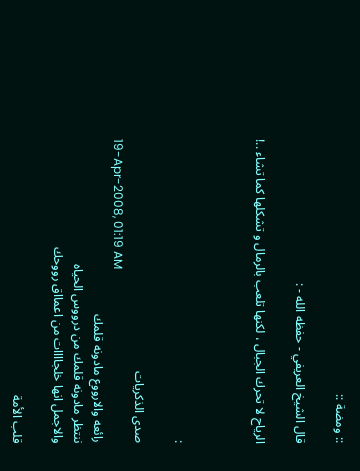:: ومضة ::

قال الشيخ العريفي - حفظه الله - :

الرياح لا تحرك الجبال ، لكنها تلعب بالرمال و تشكلها كما تشاء ..!



:

صدى الذكريات
19-Apr-2008, 01:19 AM
رائعه والارووع مادونه قلمك
ننتظر مادونه قلمك من درووس الحياه
والاجمل انها خلجاااات من اعمااق رووحك

قلب الأمة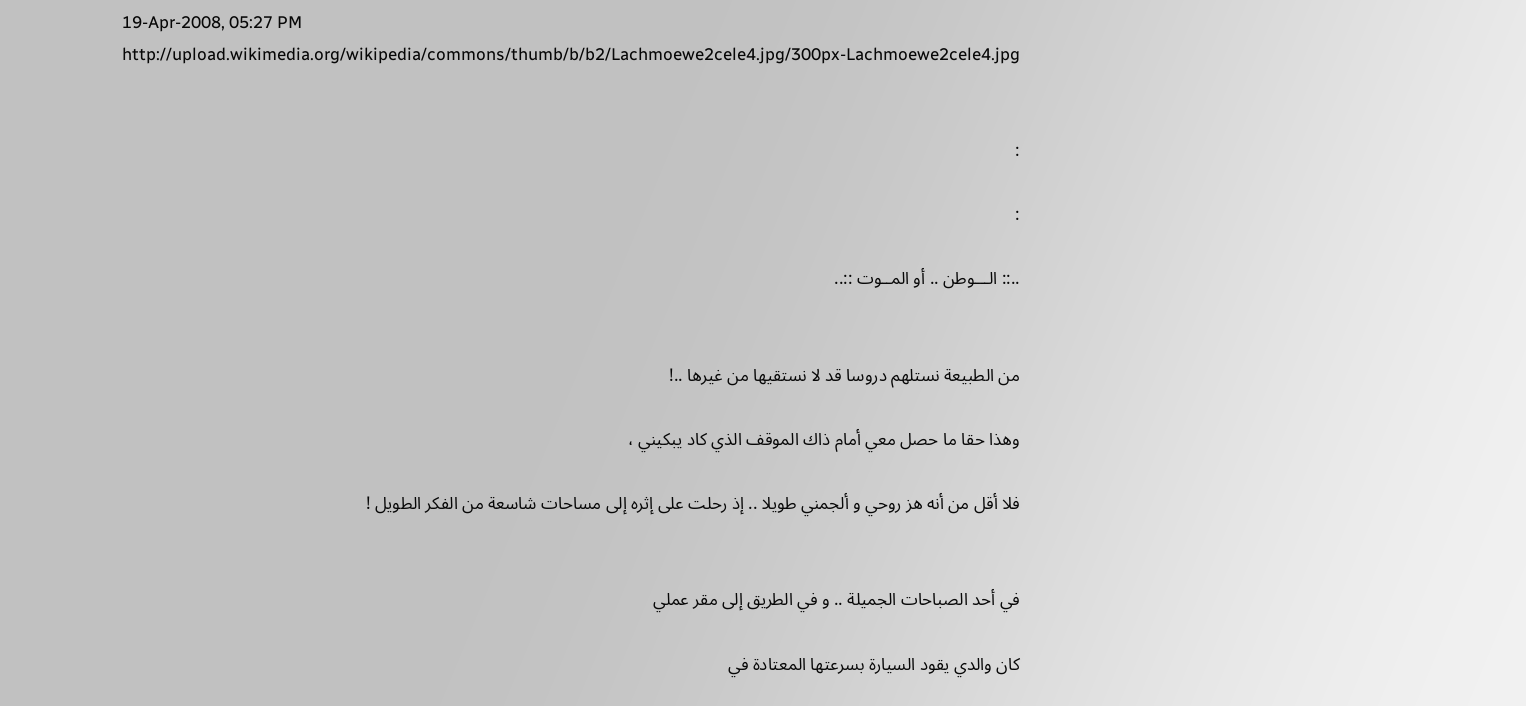19-Apr-2008, 05:27 PM
http://upload.wikimedia.org/wikipedia/commons/thumb/b/b2/Lachmoewe2cele4.jpg/300px-Lachmoewe2cele4.jpg


:

:

..:: الـــوطن .. أو المــوت ::..


من الطبيعة نستلهم دروسا قد لا نستقيها من غيرها ..!

وهذا حقا ما حصل معي أمام ذاك الموقف الذي كاد يبكيني ،

فلا أقل من أنه هز روحي و ألجمني طويلا .. إذ رحلت على إثره إلى مساحات شاسعة من الفكر الطويل !


في أحد الصباحات الجميلة .. و في الطريق إلى مقر عملي

كان والدي يقود السيارة بسرعتها المعتادة في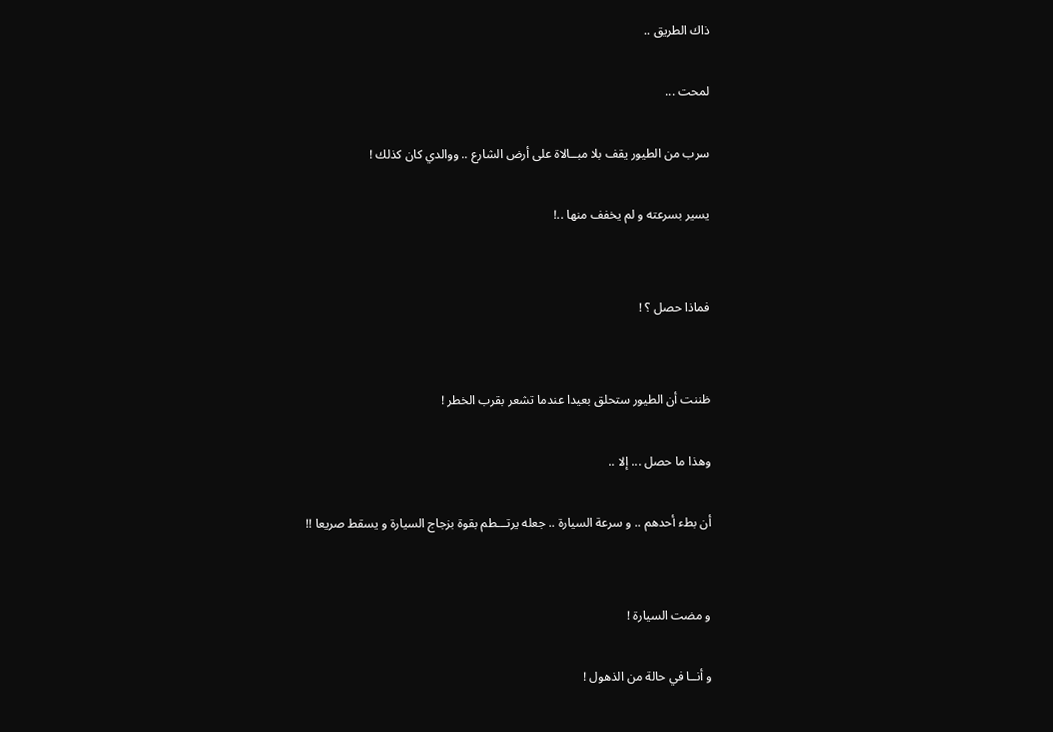ذاك الطريق ..

لمحت ...

سرب من الطيور يقف بلا مبــالاة على أرض الشارع .. ووالدي كان كذلك !

يسير بسرعته و لم يخفف منها ..!


فماذا حصل ؟ !


ظننت أن الطيور ستحلق بعيدا عندما تشعر بقرب الخطر !

وهذا ما حصل ... إلا ..

أن بطء أحدهم .. و سرعة السيارة .. جعله يرتـــطم بقوة بزجاج السيارة و يسقط صريعا !!


و مضت السيارة !

و أنــا في حالة من الذهول !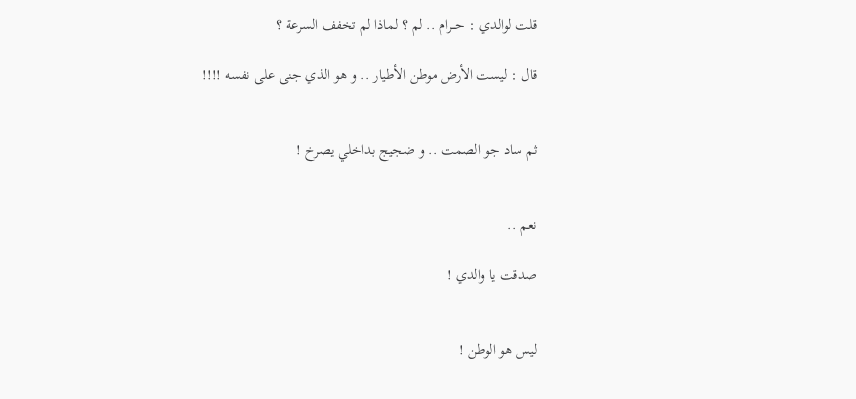قلت لوالدي : حـــرام .. لم ؟ لماذا لم تخفف السرعة ؟

قال : ليست الأرض موطن الأطيار .. و هو الذي جنى على نفسه !!!!


ثم ساد جو الصمت .. و ضجيج بداخلي يصرخ !


نعم ..

صدقت يا والدي !


ليس هو الوطن !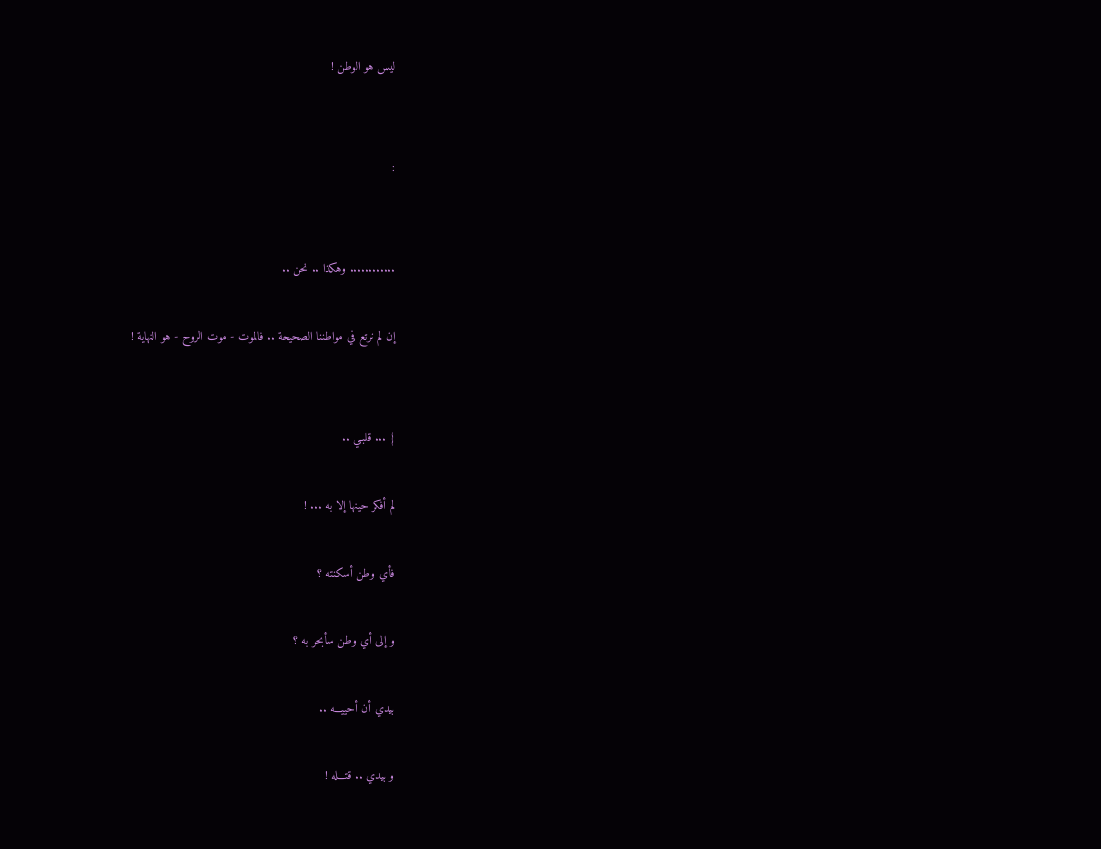ليس هو الوطن !


:


............ وهكذا .. نحن ..

إن لم نرتع في مواطننا الصحيحة .. فالموت - موت الروح - هو النهاية !


} ... قلبـي ..

لم أفكر حينها إلا به ... !

فأي وطن أسكنته ؟

و إلى أي وطن سأبحر به ؟

بيدي أن أحييـــه ..

و بيدي .. قتـــله !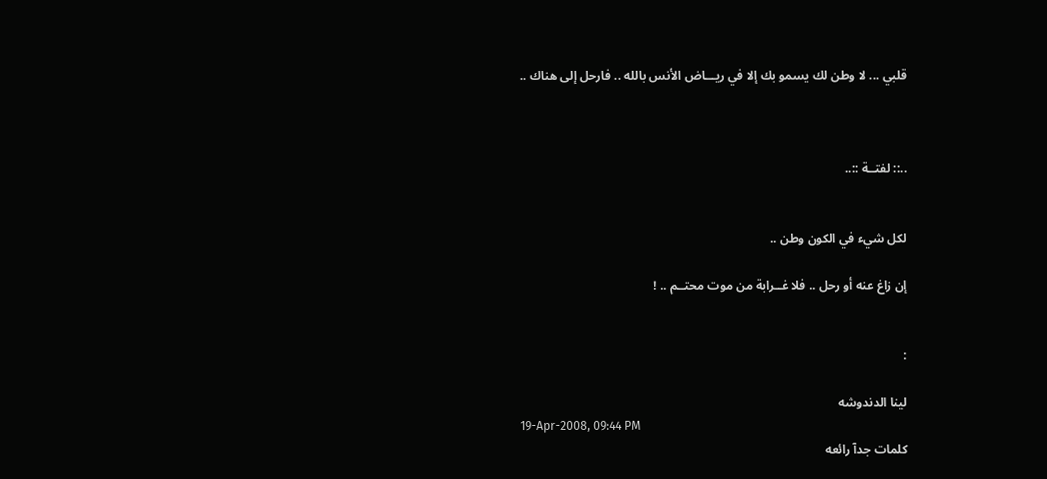قلبي ... لا وطن لك يسمو بك إلا في ريـــاض الأنس بالله .. فارحل إلى هناك ..



..:: لفتــة ::..


لكل شيء في الكون وطن ..

إن زاغ عنه أو رحل .. فلا غــرابة من موت محتــم .. !


:

لينا الدندوشه
19-Apr-2008, 09:44 PM
كلمات جدآ رائعه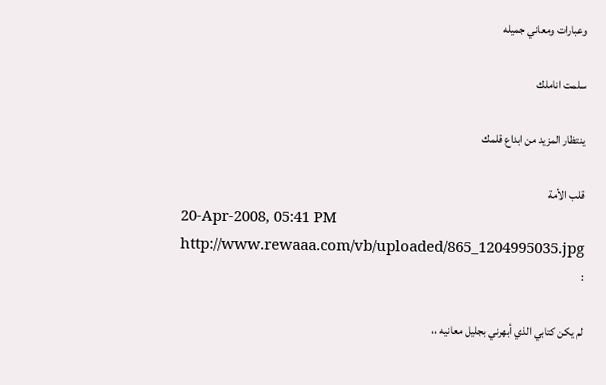وعبارات ومعاني جميله

سلمت اناملك

ينتظار المزيد من ابداع قلمك

قلب الأمة
20-Apr-2008, 05:41 PM
http://www.rewaaa.com/vb/uploaded/865_1204995035.jpg
:

لم يكن كتابي الذي أبهرني بجليل معانيه ،،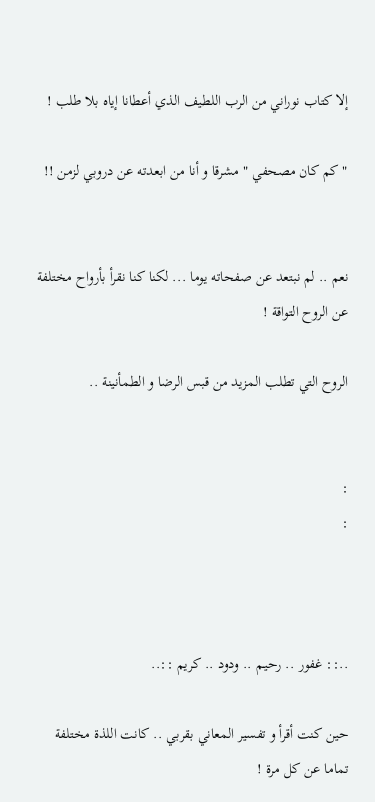إلا كتاب نوراني من الرب اللطيف الذي أعطانا إياه بلا طلب !

" كم كان مصحفي " مشرقا و أنا من ابعدته عن دروبي لزمن !!


نعم .. لم نبتعد عن صفحاته يوما ... لكنا كنا نقرأ بأرواح مختلفة عن الروح التواقة !

الروح التي تطلب المزيد من قبس الرضا و الطمأنينة ..


:
:



..:: غفور .. رحيـم .. ودود .. كريم ::..

حين كنت أقرأ و تفسير المعاني بقربي .. كانت اللذة مختلفة تماما عن كل مرة !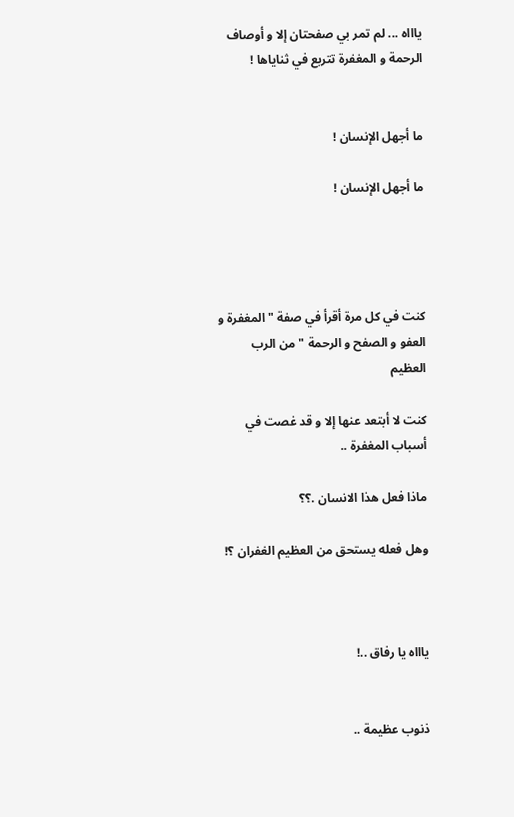ياااه ... لم تمر بي صفحتان إلا و أوصاف الرحمة و المغفرة تتربع في ثناياها !


ما أجهل الإنسان !

ما أجهل الإنسان !




كنت في كل مرة أقرأ في صفة " المغفرة و العفو و الصفح و الرحمة " من الرب العظيم

كنت لا أبتعد عنها إلا و قد غصت في أسباب المغفرة ..

ماذا فعل هذا الانسان .؟؟

وهل فعله يستحق من العظيم الغفران ؟!



ياااه يا رفاق ..!


ذنوب عظيمة ..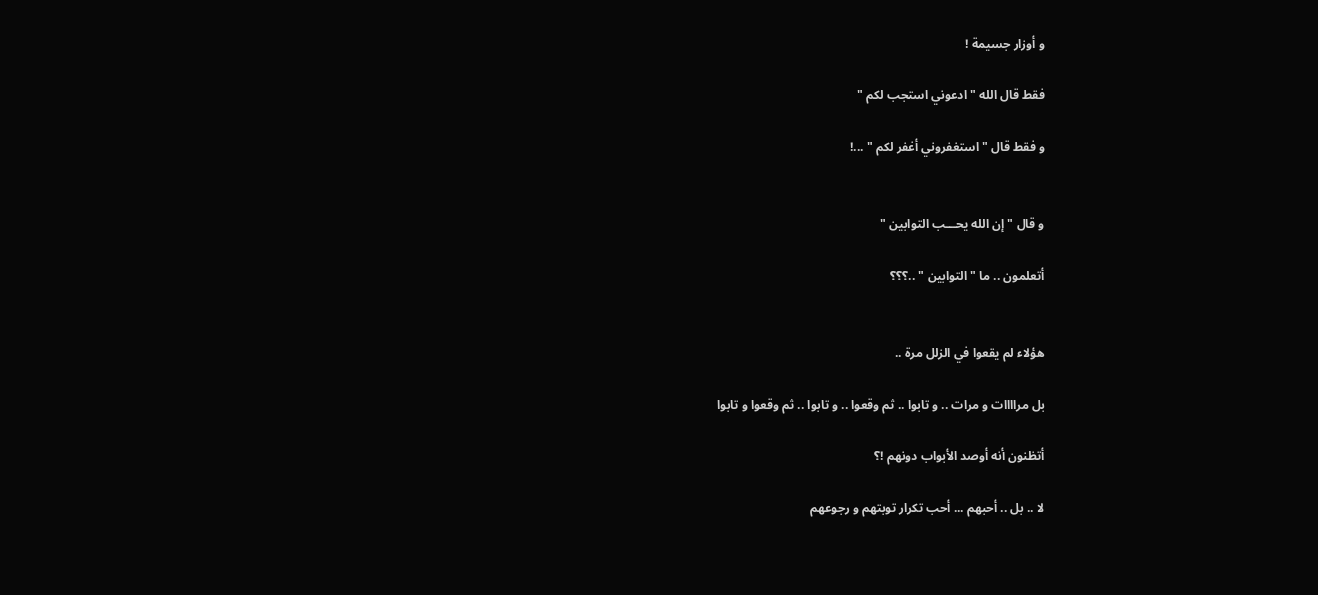و أوزار جسيمة !

فقط قال الله " ادعوني استجب لكم "

و فقط قال " استغفروني أغفر لكم " ...!


و قال " إن الله يحـــب التوابين "

أتعلمون .. ما " التوابين " ..؟؟؟


هؤلاء لم يقعوا في الزلل مرة ..

بل مراااات و مرات .. و تابوا .. ثم وقعوا .. و تابوا .. ثم وقعوا و تابوا

أتظنون أنه أوصد الأبواب دونهم !؟

لا .. بل .. أحبهم ... أحب تكرار توبتهم و رجوعهم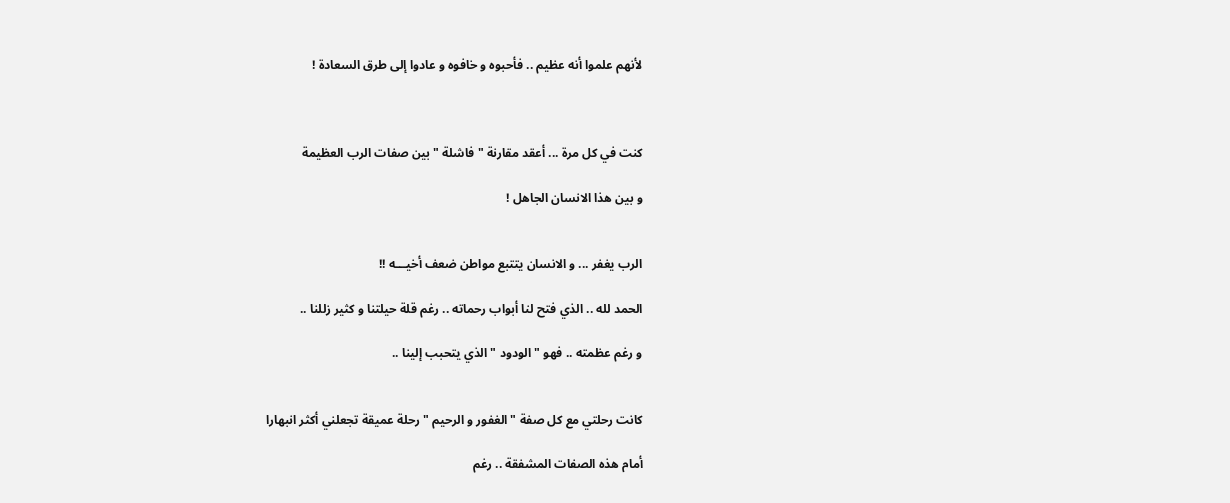لأنهم علموا أنه عظيم .. فأحبوه و خافوه و عادوا إلى طرق السعادة !



كنت في كل مرة ... أعقد مقارنة " فاشلة " بين صفات الرب العظيمة

و بين هذا الانسان الجاهل !


الرب يغفر ... و الانسان يتتبع مواطن ضعف أخيـــه !!

الحمد لله .. الذي فتح لنا أبواب رحماته .. رغم قلة حيلتنا و كثير زللنا ..

و رغم عظمته .. فهو " الودود " الذي يتحبب إلينا ..


كانت رحلتي مع كل صفة " الغفور و الرحيم " رحلة عميقة تجعلني أكثر انبهارا

أمام هذه الصفات المشفقة .. رغم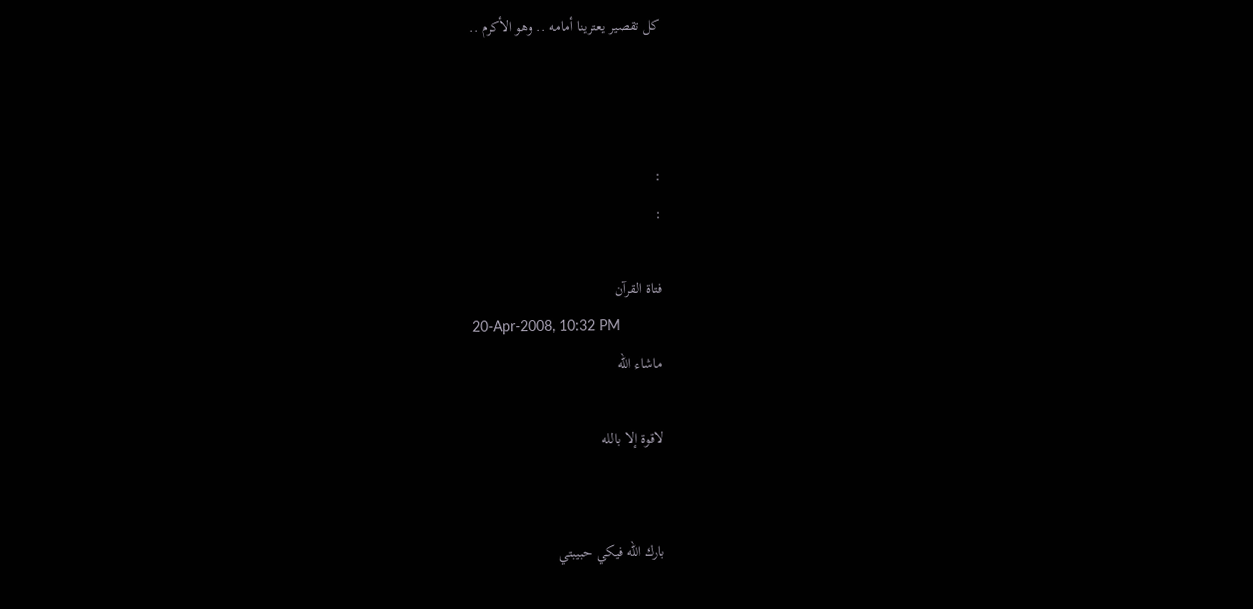كل تقصير يعترينا أمامه .. وهو الأكرم ..



:
:

فتاة القرآن
20-Apr-2008, 10:32 PM
ماشاء الله

لاقوة إلا بالله


بارك الله فيكي حبيبتي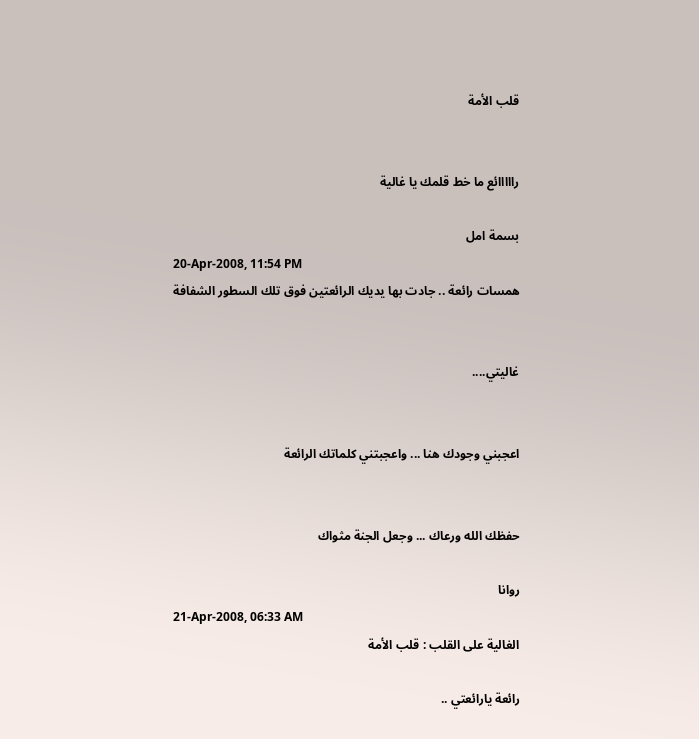قلب الأمة


رااااائع ما خط قلمك يا غالية

بسمة امل
20-Apr-2008, 11:54 PM
همسات رائعة .. جادت بها يديك الرائعتين فوق تلك السطور الشفافة


غاليتي....


اعجبني وجودك هنا ... واعجبتني كلماتك الرائعة


حفظك الله ورعاك ... وجعل الجنة مثواك

روانا
21-Apr-2008, 06:33 AM
الغالية على القلب : قلب الأمة

رائعة يارائعتي ..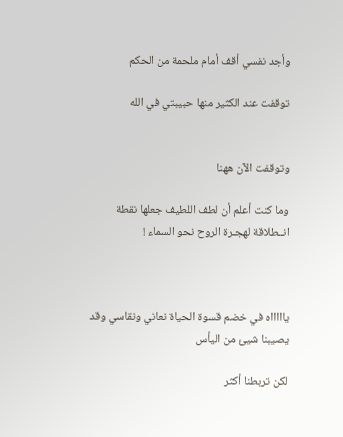وأجد نفسي أقف أمام ملحمة من الحكم

توقفت عند الكثير منها حبيبتي في الله


وتوقفت الآن ههنا

وما كنت أعلم أن لطف اللطيف جعلها نقطة انــطلاقة لهجـرة الروح نحو السماء !



ياااااه في خضم قسوة الحياة نعاني ونقاسي وقد يصيبنا شيئ من اليأس

لكن تربطنا أكثر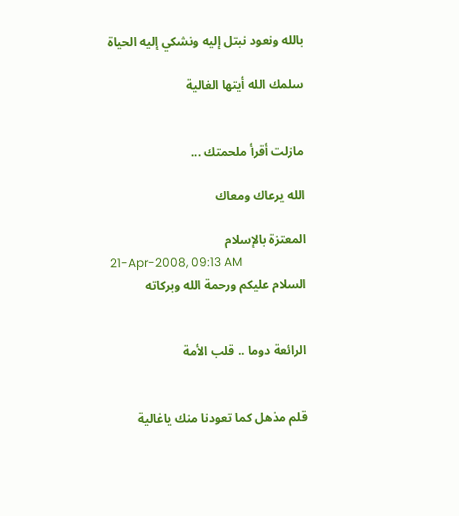بالله ونعود نبتل إليه ونشكي إليه الحياة

سلمك الله أيتها الغالية


مازلت أقرأ ملحمتك ...

الله يرعاك ومعاك

المعتزة بالإسلام
21-Apr-2008, 09:13 AM
السلام عليكم ورحمة الله وبركاته


الرائعة دوما .. قلب الأمة


قلم مذهل كما تعودنا منك ياغالية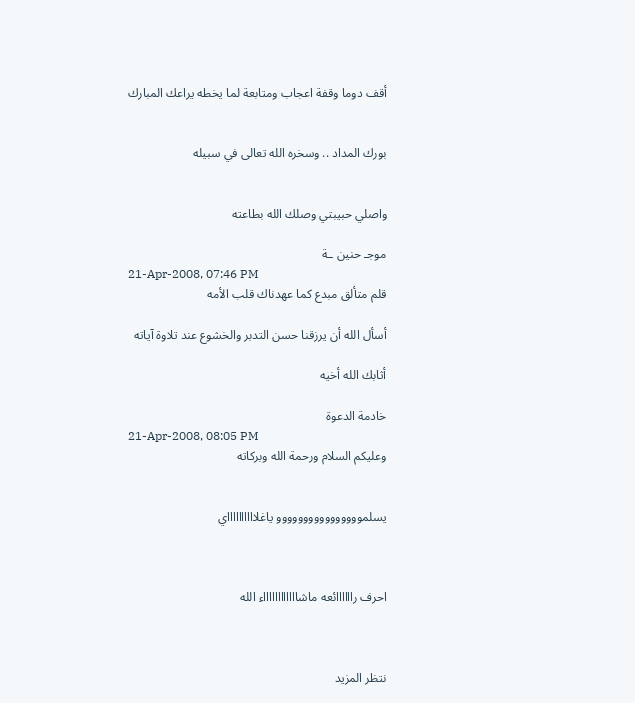أقف دوما وقفة اعجاب ومتابعة لما يخطه يراعك المبارك


بورك المداد .. وسخره الله تعالى في سبيله


واصلي حبيبتي وصلك الله بطاعته

موجـ حنين ـة
21-Apr-2008, 07:46 PM
قلم متألق مبدع كما عهدناك قلب الأمه

أسأل الله أن يرزقنا حسن التدبر والخشوع عند تلاوة آياته

أثابك الله أخيه

خادمة الدعوة
21-Apr-2008, 08:05 PM
وعليكم السلام ورحمة الله وبركاته


يسلموووووووووووووووو ياغلااااااااااي



احرف راااااائعه ماشااااااااااااء الله



نتظر المزيد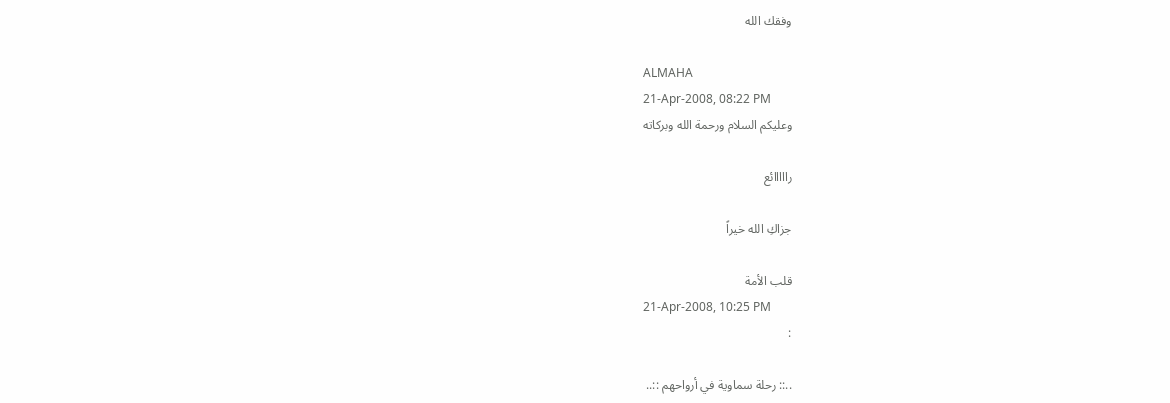وفقك الله

ALMAHA
21-Apr-2008, 08:22 PM
وعليكم السلام ورحمة الله وبركاته

رااااائع

جزاكِ الله خيراً

قلب الأمة
21-Apr-2008, 10:25 PM
:

..:: رحلة سماوية في أرواحهم ::..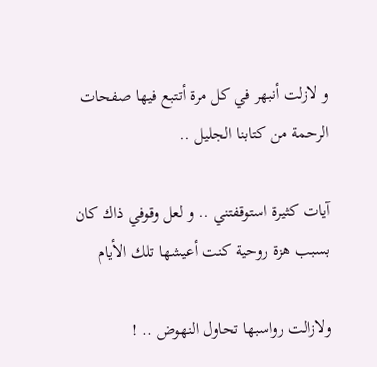و لازلت أنبهر في كل مرة أتتبع فيها صفحات الرحمة من كتابنا الجليل ..

آيات كثيرة استوقفتني .. و لعل وقوفي ذاك كان بسبب هزة روحية كنت أعيشها تلك الأيام

ولازالت رواسبها تحاول النهوض .. !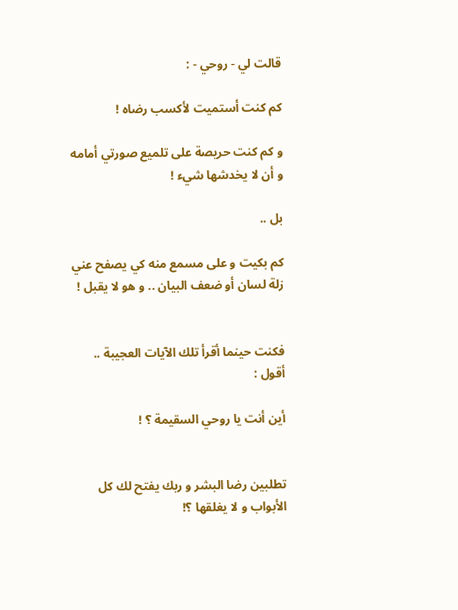قالت لي - روحي - :

كم كنت أستميت لأكسب رضاه !

و كم كنت حريصة على تلميع صورتي أمامه و أن لا يخدشها شيء !

بل ..

كم بكيت و على مسمع منه كي يصفح عني زلة لسان أو ضعف البيان .. و هو لا يقبل !


فكنت حينما أقرأ تلك الآيات العجيبة .. أقول :

أين أنت يا روحي السقيمة ؟ !


تطلبين رضا البشر و ربك يفتح لك كل الأبواب و لا يغلقها ؟!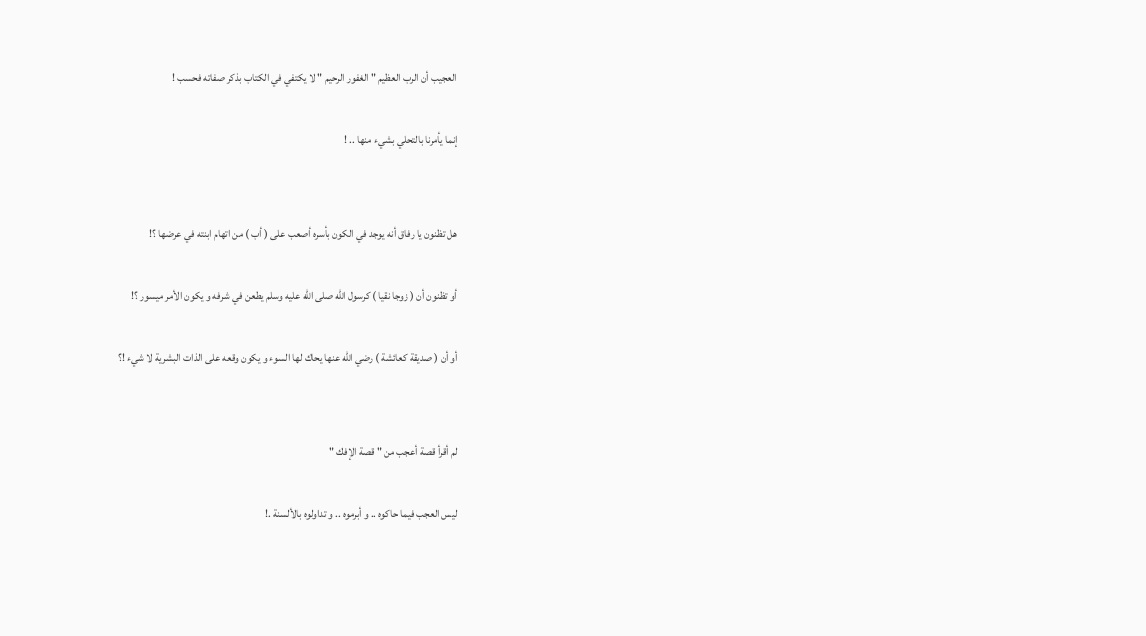العجيب أن الرب العظيم " الغفور الرحيم " لا يكتفي في الكتاب بذكر صفاته فحسب !

إنما يأمرنا بالتحلي بشيء منها .. !


هل تظنون يا رفاق أنه يوجد في الكون بأسره أصعب على ( أب ) من اتهام ابنته في عرضها ؟!

أو تظنون أن ( زوجا نقيا ) كرسول الله صلى الله عليه وسلم يطعن في شرفه و يكون الأمر ميسور ؟!

أو أن ( صديقة كعائشة ) رضي الله عنها يحاك لها السوء و يكون وقعه على الذات البشرية لا شيء !؟


لم أقرأ قصة أعجب من " قصة الإفك "

ليس العجب فيما حاكوه .. و أبرموه .. و تداولوه بالألسنة .!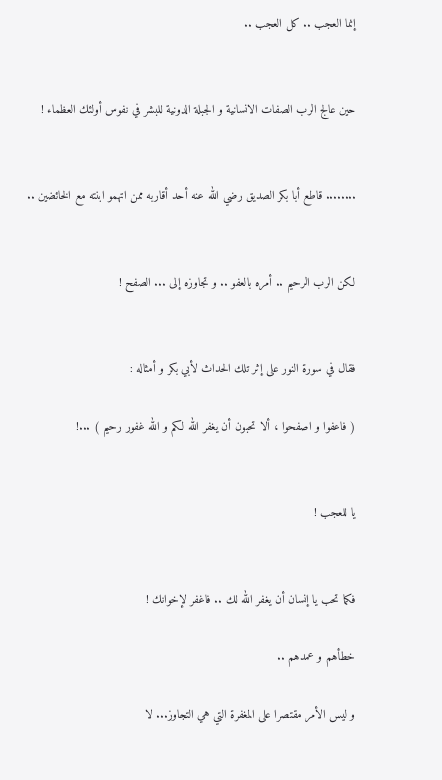إنما العجب .. كل العجب ..


حين عالج الرب الصفات الانسانية و الجبلة الدونية للبشر في نفوس أولئك العظماء !


........ قاطع أبا بكر الصديق رضي الله عنه أحد أقاربه ممن اتهمو ابنته مع الخائضين ..


لكن الرب الرحيم .. أمره بالعفو .. و تجاوزه إلى ... الصفح !


فقال في سورة النور على إثر تلك الحداث لأبي بكر و أمثاله :

( فاعفوا و اصفحوا ، ألا تحبون أن يغفر الله لكم و الله غفور رحيم ) ...!


يا للعجب !


فكما تحب يا إنسان أن يغفر الله لك .. فاغفر لإخوانك !

خطأهم و عمدهم ..

و ليس الأمر مقتصرا على المغفرة التي هي التجاوز... لا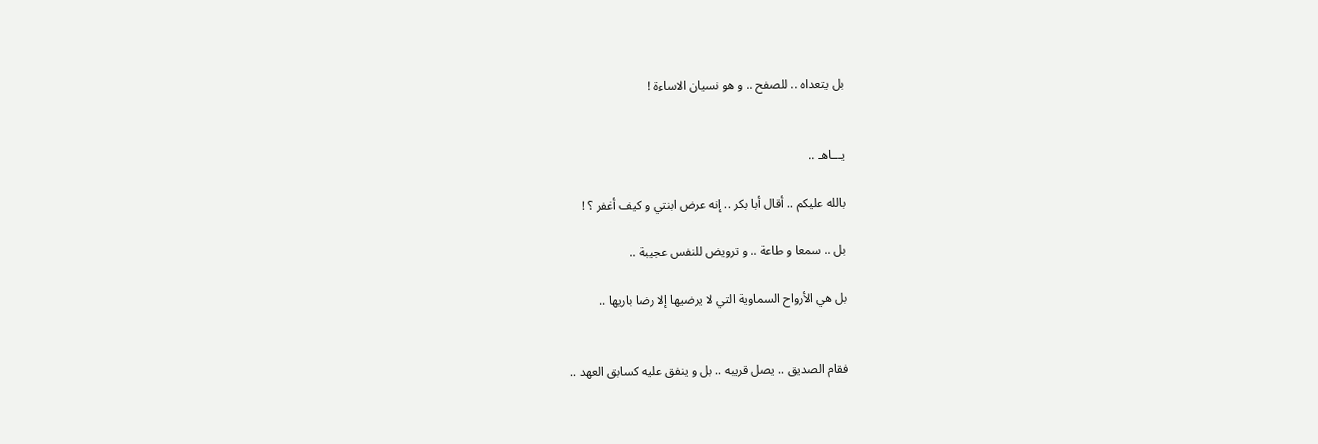بل يتعداه .. للصفح .. و هو نسيان الاساءة !


يـــاهـ ..

بالله عليكم .. أقال أبا بكر .. إنه عرض ابنتي و كيف أغفر ؟ !

بل .. سمعا و طاعة .. و ترويض للنفس عجيبة ..

بل هي الأرواح السماوية التي لا يرضيها إلا رضا باريها ..


فقام الصديق .. يصل قريبه .. بل و ينفق عليه كسابق العهد ..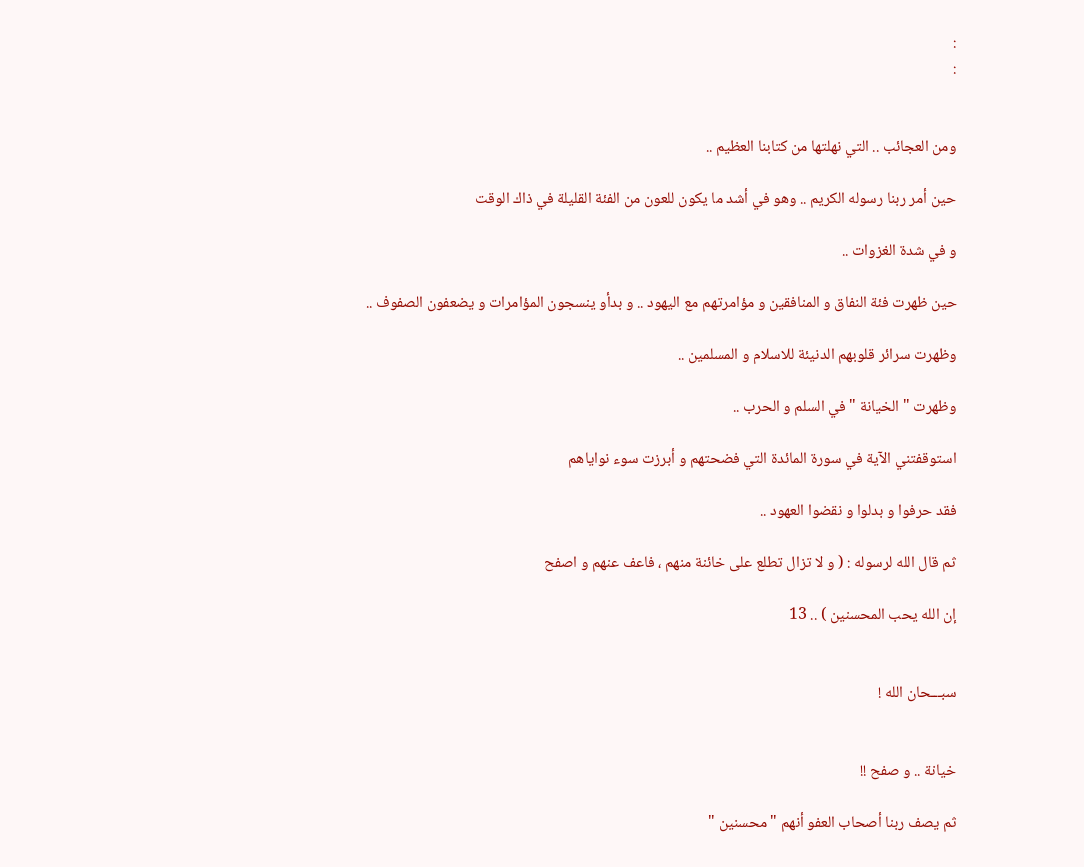:
:


ومن العجائب .. التي نهلتها من كتابنا العظيم ..

حين أمر ربنا رسوله الكريم .. وهو في أشد ما يكون للعون من الفئة القليلة في ذاك الوقت

و في شدة الغزوات ..

حين ظهرت فئة النفاق و المنافقين و مؤامرتهم مع اليهود .. و بدأو ينسجون المؤامرات و يضعفون الصفوف ..

وظهرت سرائر قلوبهم الدنيئة للاسلام و المسلمين ..

وظهرت " الخيانة " في السلم و الحرب ..

استوقفتني الآية في سورة المائدة التي فضحتهم و أبرزت سوء نواياهم

فقد حرفوا و بدلوا و نقضوا العهود ..

ثم قال الله لرسوله : ( و لا تزال تطلع على خائنة منهم ، فاعف عنهم و اصفح

إن الله يحب المحسنين ) .. 13


سبـــحان الله !


خيانة .. و صفح !!

ثم يصف ربنا أصحاب العفو أنهم " محسنين "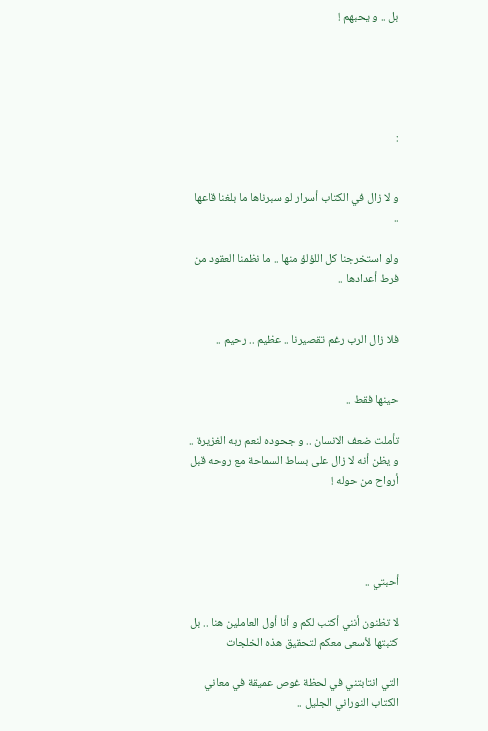بل .. و يحبهم !





:


و لا زال في الكتاب أسرار لو سبرناها ما بلغنا قاعها ..

ولو استخرجنا كل اللؤلؤ منها .. ما نظمنا العقود من فرط أعدادها ..


فلا زال الرب رغم تقصيرنا .. عظيم .. رحيم ..


حينها فقط ..

تأملت ضعف الانسان .. و جحوده لنعم ربه الغزيرة .. و يظن أنه لا زال على بساط السماحة مع روحه قبل أرواح من حوله !




أحبتي ..

لا تظنون أنني أكتب لكم و أنا أول العاملين هنا .. بل كتبتها لأسعى معكم لتحقيق هذه الخلجات

التي انتابتني في لحظة غوص عميقة في معاني الكتاب النوراني الجليل ..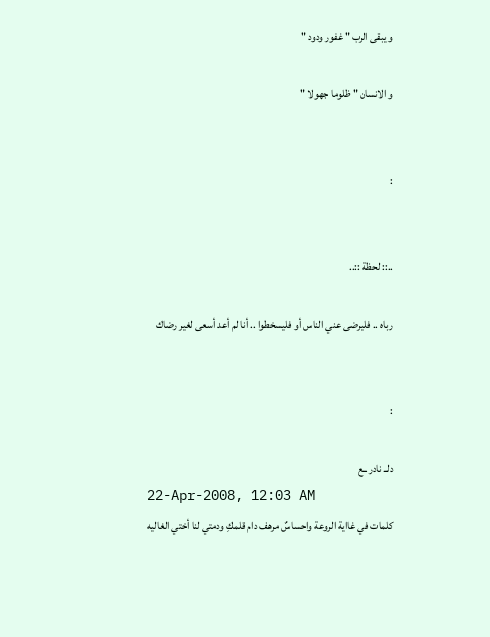و يبقى الرب " غفور ودود "

و الانسان " ظلوما جهولا "


:


..:: لحظة ::..

رباه .. فليرضى عني الناس أو فليسخطوا .. أنا لم أعد أسعى لغير رضاك


:

دلــ نادر ــع
22-Apr-2008, 12:03 AM
كلمات في غااية الروعة واحساسٌ مرهف دام قلمكِ ودمتي لنا أختي الغاليه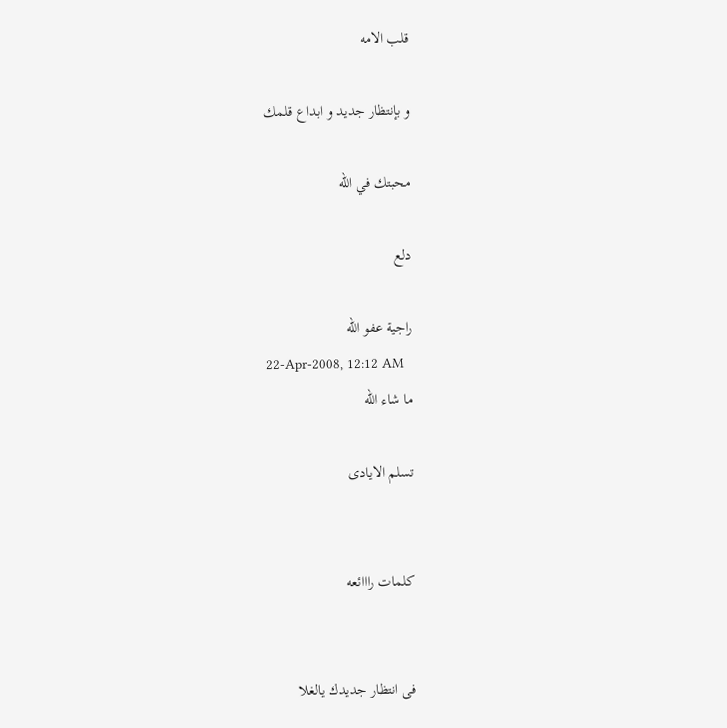قلب الامه

و بإنتظار جديد و ابداع قلمك

محبتك في الله

دلع

راجية عفو الله
22-Apr-2008, 12:12 AM
ما شاء الله

تسلم الايادى


كلمات رااائعه


فى انتظار جديدك يالغلا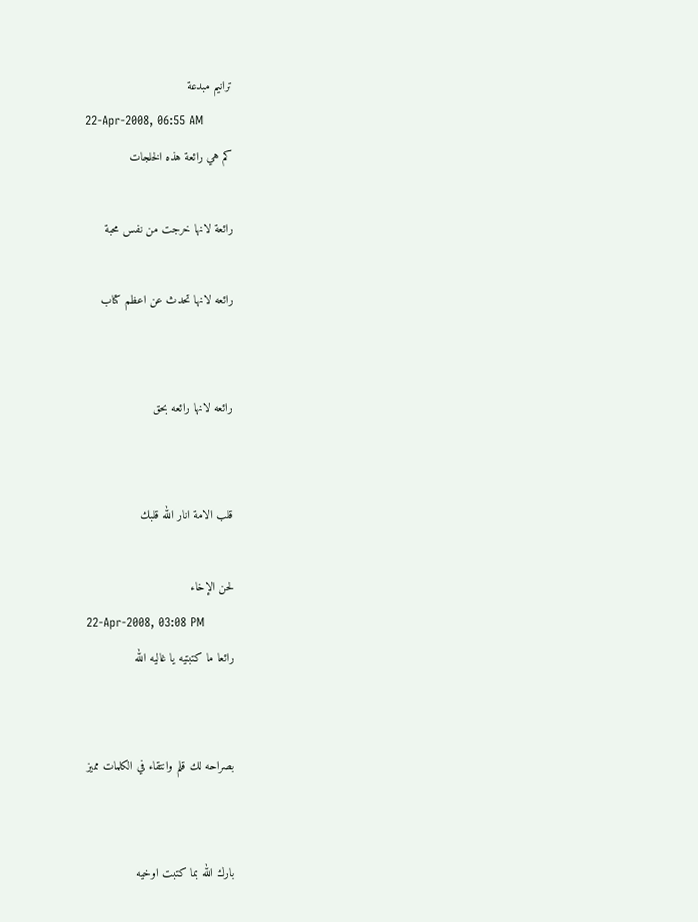ترانيم مبدعة
22-Apr-2008, 06:55 AM
كم هي رائعة هذه الخلجات

رائعة لانها خرجت من نفس محبة

رائعه لانها تحدث عن اعظم كتاب


رائعه لانها رائعه بحق


قلب الامة انار الله قلبك

لحن الإخاء
22-Apr-2008, 03:08 PM
رائعا ما كتبتيه يا غاليه الله


بصراحه لك قلم وانتقاء في الكلمات مميز


بارك الله بما كتبت اوخيه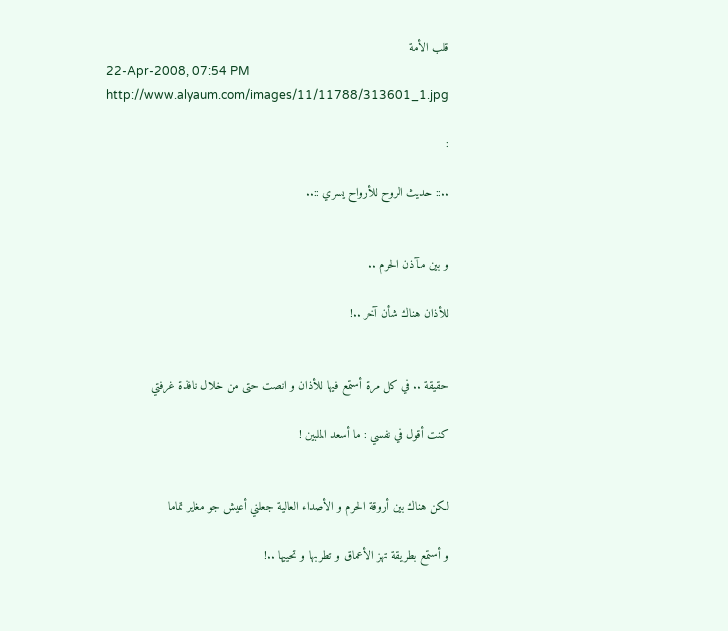قلب الأمة
22-Apr-2008, 07:54 PM
http://www.alyaum.com/images/11/11788/313601_1.jpg

:

..:: حديث الروح للأرواح يسري ::..


و بين مـآذن الحرم ..

للأذان هناك شأن آخر ..!


حقيقة .. في كل مرة أستمع فيها للأذان و انصت حتى من خلال نافذة غرفتي

كنت أقول في نفسي : ما أسعد الملبين !


لكن هناك بين أروقة الحرم و الأصداء العالية جعلني أعيش جو مغاير تماما

و أستمع بطريقة تهز الأعماق و تطربها و تحييها ..!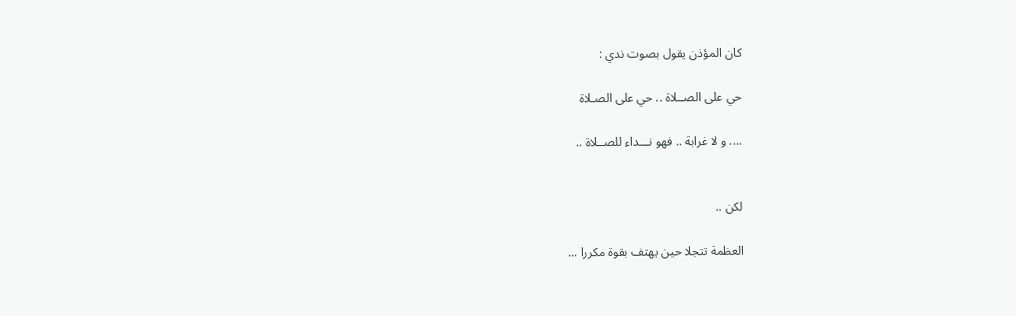كان المؤذن يقول بصوت ندي :

حي على الصــلاة .. حي على الصـلاة

.... و لا غرابة .. فهو نـــداء للصــلاة ..


لكن ..

العظمة تتجلا حين يهتف بقوة مكررا ...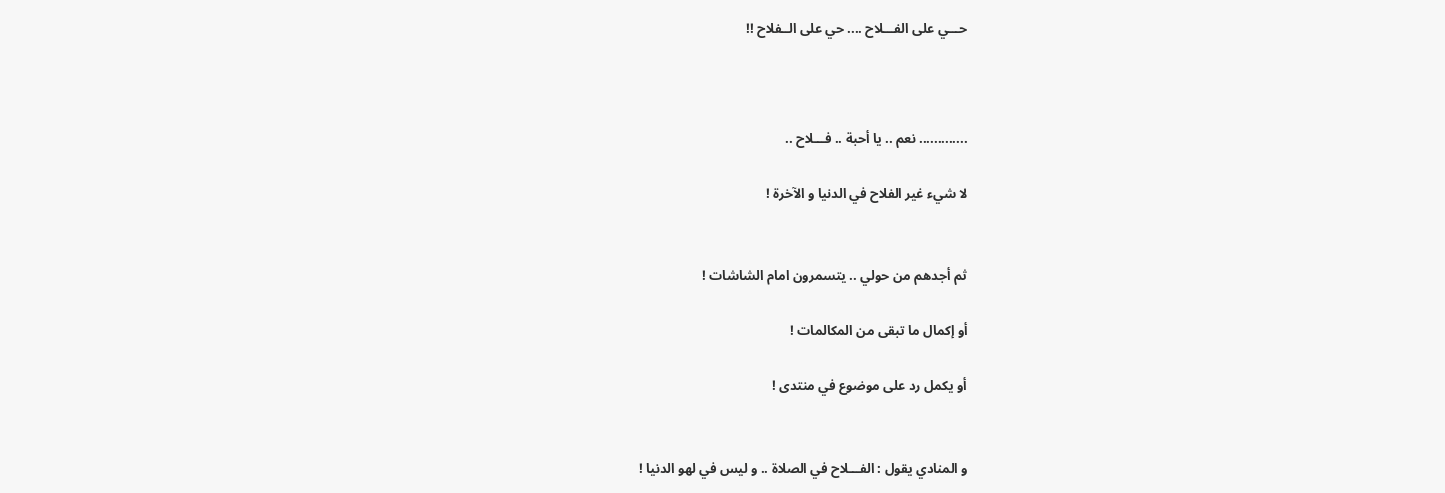حـــي على الفـــلاح .... حي على الــفلاح !!



............. نعم .. يا أحبة .. فـــلاح ..

لا شيء غير الفلاح في الدنيا و الآخرة !


ثم أجدهم من حولي .. يتسمرون امام الشاشات !

أو إكمال ما تبقى من المكالمات !

أو يكمل رد على موضوع في منتدى !


و المنادي يقول : الفـــلاح في الصلاة .. و ليس في لهو الدنيا !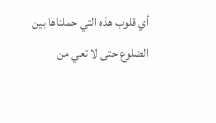أي قلوب هذه التي حملناها بين الضلوع حتى لا تعي من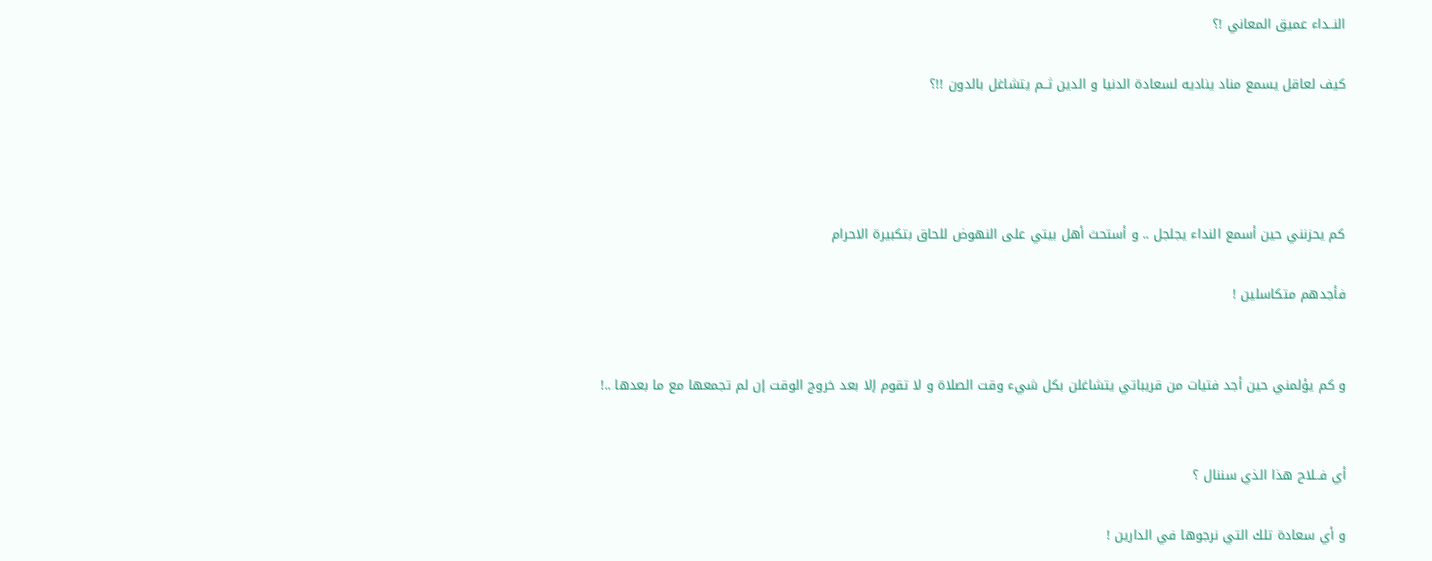النــداء عميق المعاني !؟

كيف لعاقل يسمع مناد يناديه لسعادة الدنيا و الدين ثــم يتشاغل بالدون !!؟




كم يحزنني حين أسمع النداء يجلجل .. و أستحث أهل بيتي على النهوض للحاق بتكبيرة الاحرام

فأجدهم متكاسلين !


و كم يؤلمني حين أجد فتيات من قريباتي يتشاغلن بكل شيء وقت الصلاة و لا تقوم إلا بعد خروج الوقت إن لم تجمعها مع ما بعدها ..!


أي فــلاح هذا الذي سننال ؟

و أي سعادة تلك التي نرجوها في الدارين !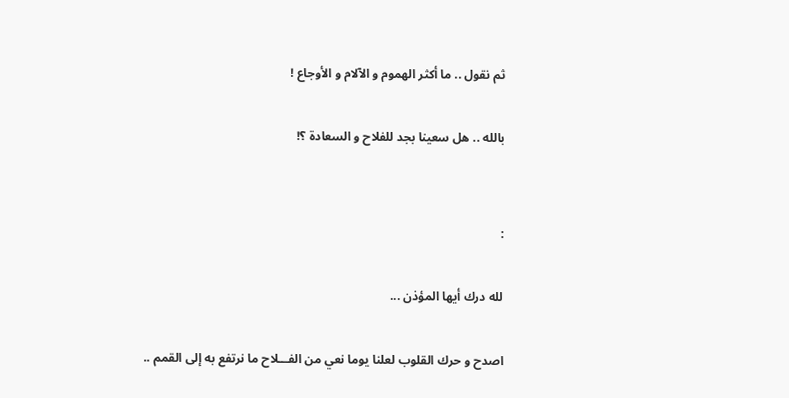ثم نقول .. ما أكثر الهموم و الآلام و الأوجاع !

بالله .. هل سعينا بجد للفلاح و السعادة ؟!


:

لله درك أيها المؤذن ...

اصدح و حرك القلوب لعلنا يوما نعي من الفـــلاح ما نرتفع به إلى القمم ..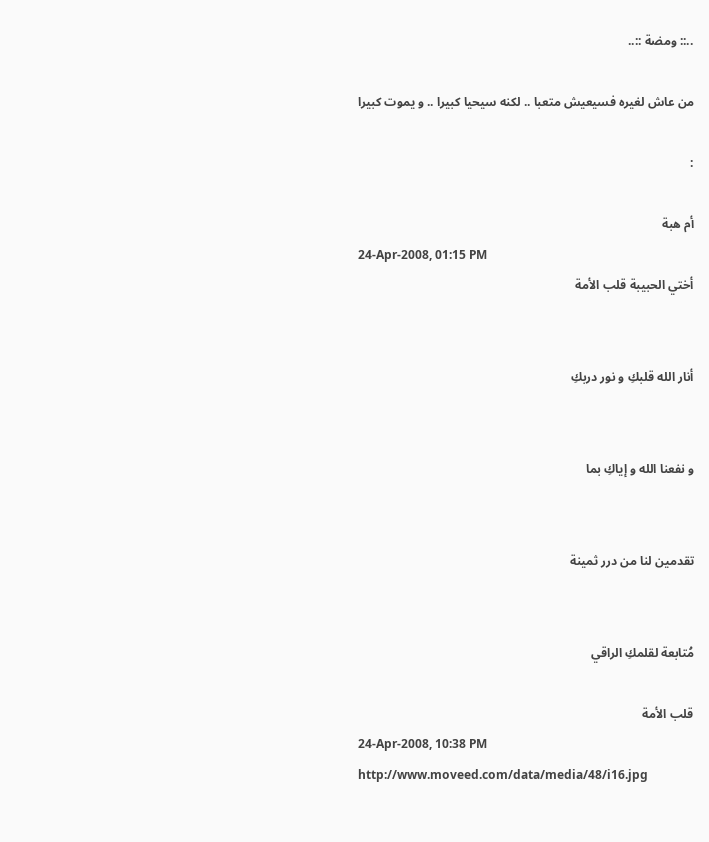..:: ومضة ::..

من عاش لغيره فسيعيش متعبا .. لكنه سيحيا كبيرا .. و يموت كبيرا

:

أم هبة
24-Apr-2008, 01:15 PM
أختي الحبيبة قلب الأمة


أنار الله قلبكِ و نور دربكِ


و نفعنا الله و إياكِ بما


تقدمين لنا من درر ثمينة


مُتابعة لقلمكِ الراقي

قلب الأمة
24-Apr-2008, 10:38 PM
http://www.moveed.com/data/media/48/i16.jpg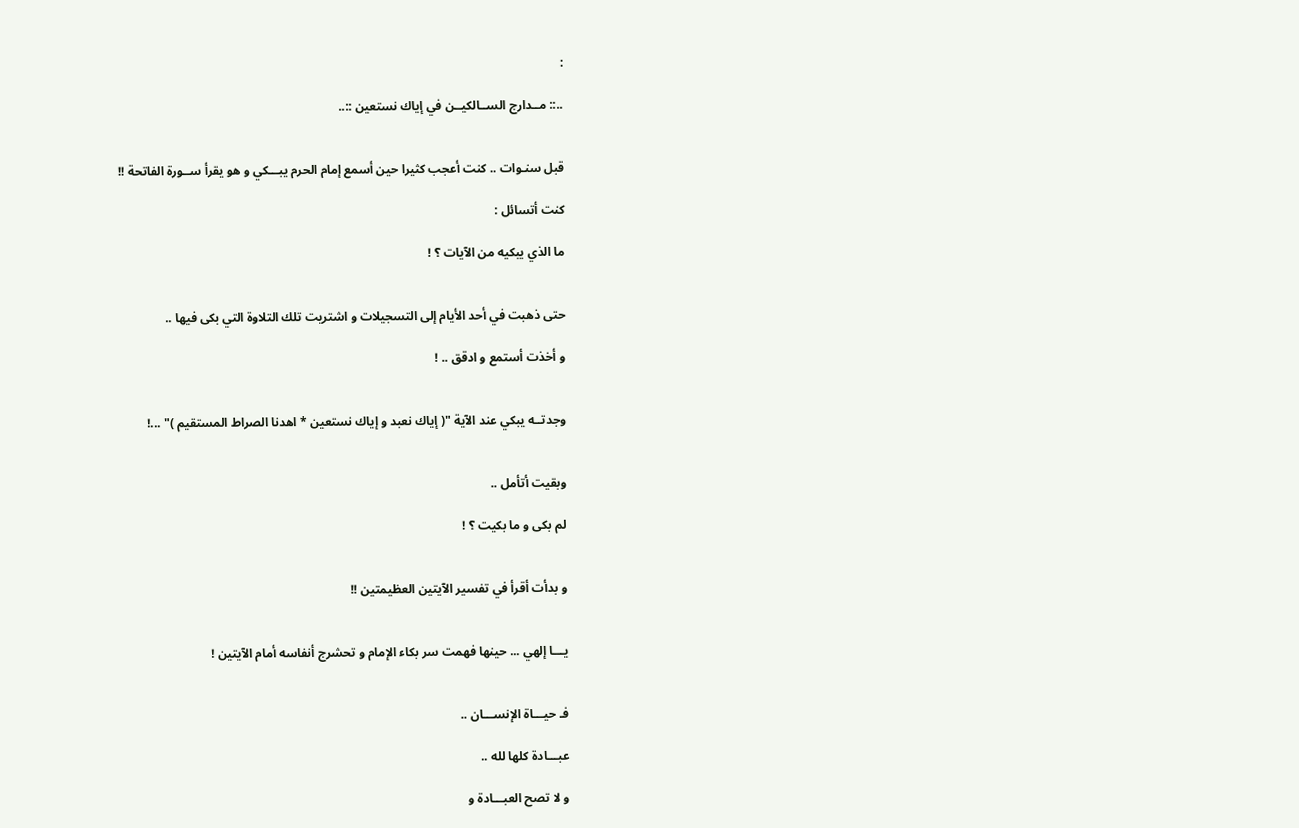:

..:: مــدارج الســالكيــن في إياك نستعين ::..


قبل سنـوات .. كنت أعجب كثيرا حين أسمع إمام الحرم يبـــكي و هو يقرأ ســورة الفاتحة !!

كنت أتسائل :

ما الذي يبكيه من الآيات ؟ !


حتى ذهبت في أحد الأيام إلى التسجيلات و اشتريت تلك التلاوة التي بكى فيها ..

و أخذت أستمع و ادقق .. !


وجدتــه يبكي عند الآية "( إياك نعبد و إياك نستعين * اهدنا الصراط المستقيم )" ...!


وبقيت أتأمل ..

لم بكى و ما بكيت ؟ !


و بدأت أقرأ في تفسير الآيتين العظيمتين !!


يـــا إلهي ... حينها فهمت سر بكاء الإمام و تحشرج أنفاسه أمام الآيتين !


فـ حيـــاة الإنســـان ..

عبـــادة كلها لله ..

و لا تصح العبـــادة و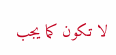لا تـكون كما يجب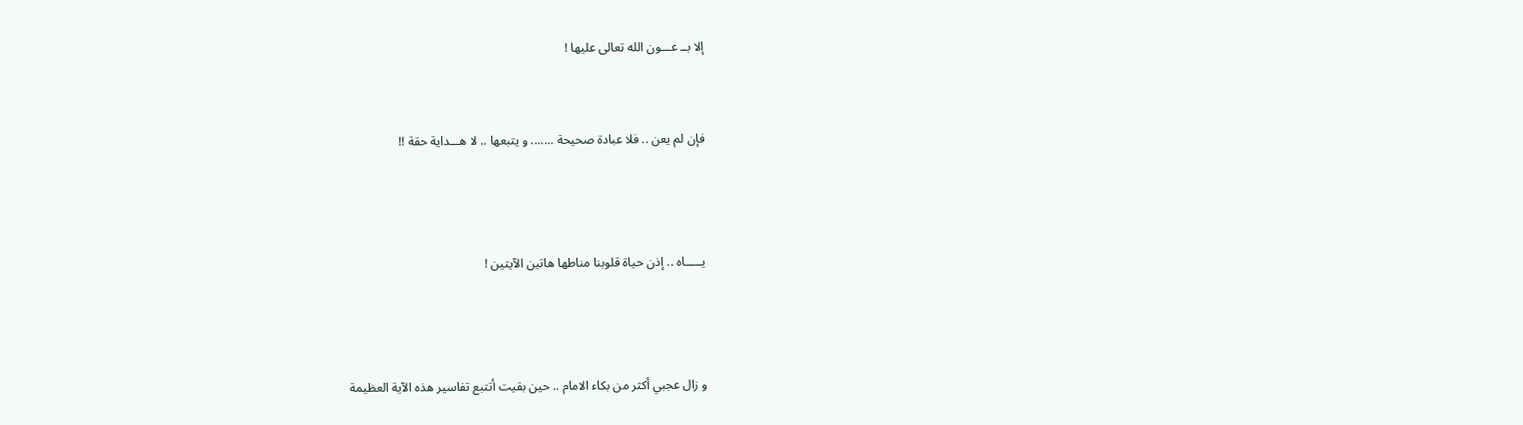إلا بــ عـــون الله تعالى عليها !


فإن لم يعن .. فلا عبادة صحيحة ....... و يتبعها .. لا هـــداية حقة !!



يـــــاه .. إذن حياة قلوبنا مناطها هاتين الآيتين !



و زال عجبي أكثر من بكاء الامام .. حين بقيت أتتبع تفاسير هذه الآية العظيمة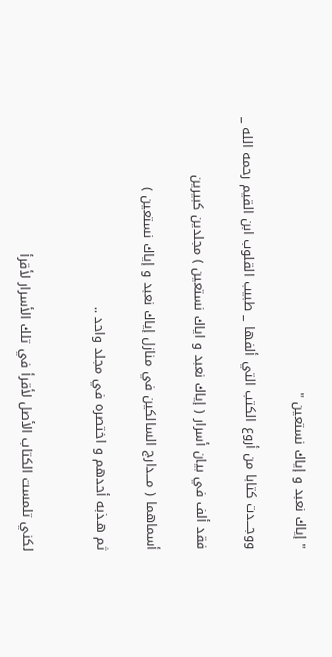" إياك نعبد و إياك نستعين "

ووجـــدت كتابا من أروع الكتب التي ألفها _ طبيب القلوب ابن القيم رحمه الله _

فقد ألف في بيان أسرار ( إياك نعبد و اياك نستعين ) مجلدين كبيرين

أسماهما ( مـــدارج السالكين في منازل إياك نعبد و إياك نستعين )

ثم هـذبه أحدهم و اختصره في مجلد واحد ..


لكني تلمست الكتاب الأصل لأقرأ في تلك الأسرار لأقرأ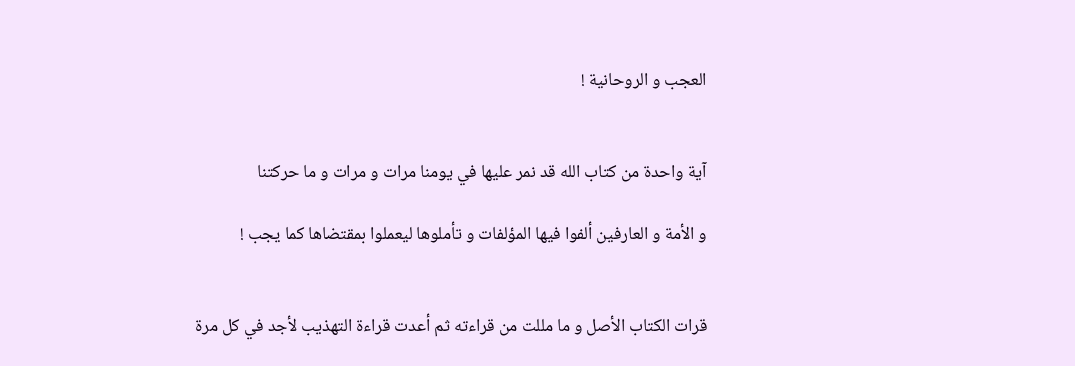العجب و الروحانية !


آية واحدة من كتاب الله قد نمر عليها في يومنا مرات و مرات و ما حركتنا

و الأمة و العارفين ألفوا فيها المؤلفات و تأملوها ليعملوا بمقتضاها كما يجب !


قرات الكتاب الأصل و ما مللت من قراءته ثم أعدت قراءة التهذيب لأجد في كل مرة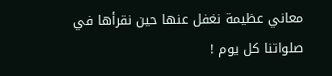معاني عظيمة نغفل عنها حين نقرأها في صلواتنا كل يوم !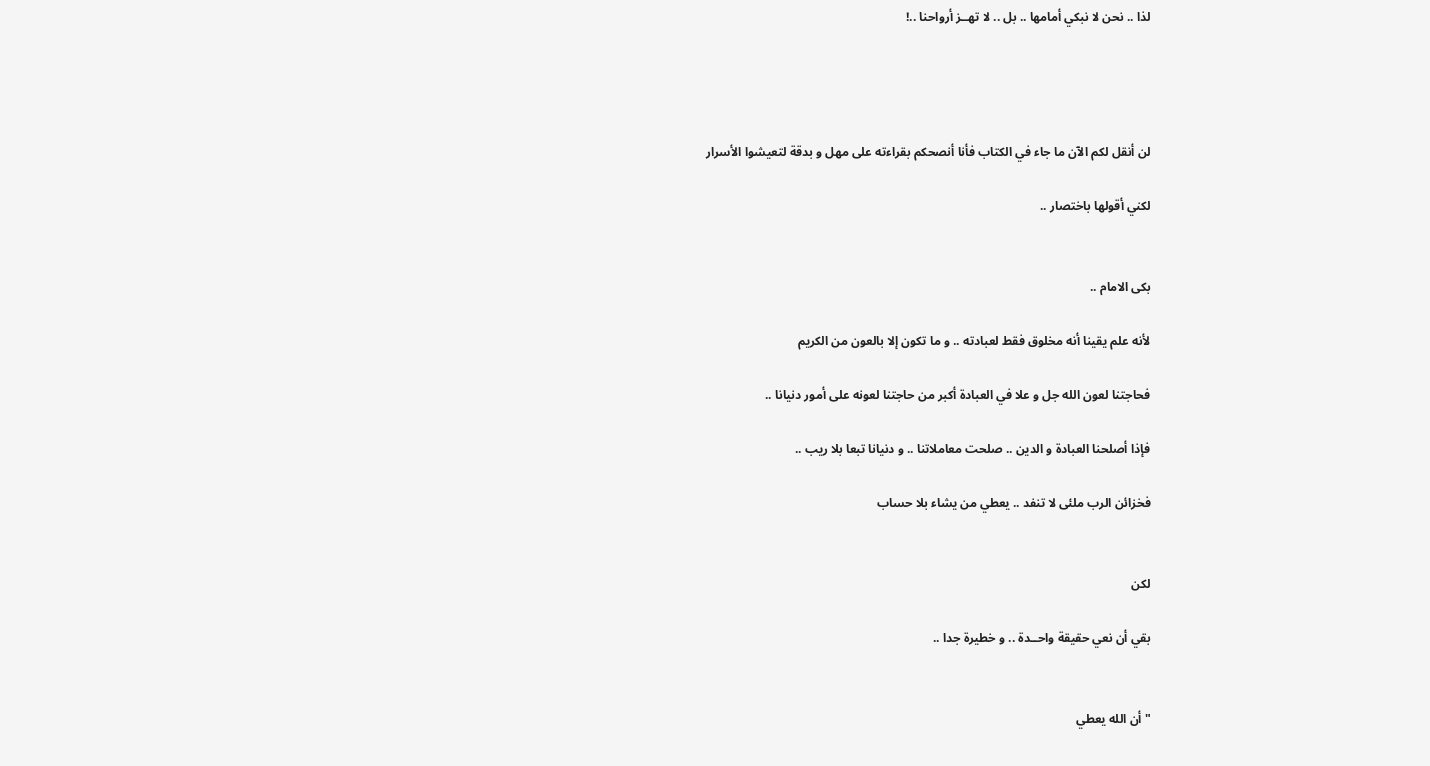لذا .. نحن لا نبكي أمامها .. بل .. لا تهــز أرواحنا ..!




لن أنقل لكم الآن ما جاء في الكتاب فأنا أنصحكم بقراءته على مهل و بدقة لتعيشوا الأسرار

لكني أقولها باختصار ..


بكى الامام ..

لأنه علم يقينا أنه مخلوق فقط لعبادته .. و ما تكون إلا بالعون من الكريم

فحاجتنا لعون الله جل و علا في العبادة أكبر من حاجتنا لعونه على أمور دنيانا ..

فإذا أصلحنا العبادة و الدين .. صلحت معاملاتنا .. و دنيانا تبعا بلا ريب ..

فخزائن الرب ملئى لا تنفد .. يعطي من يشاء بلا حساب


لكن

بقي أن نعي حقيقة واحــدة .. و خطيرة جدا ..


" أن الله يعطي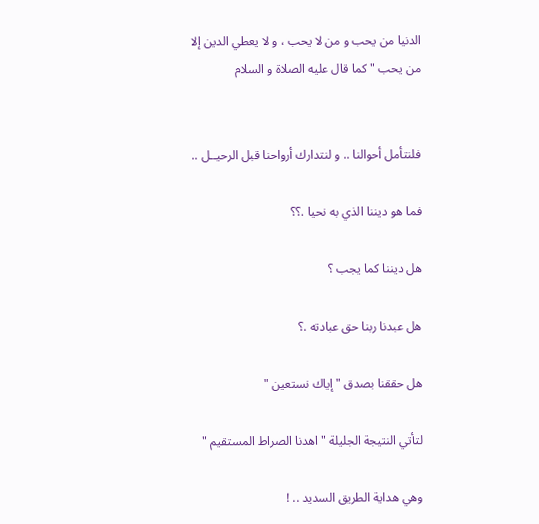الدنيا من يحب و من لا يحب ، و لا يعطي الدين إلا من يحب " كما قال عليه الصلاة و السلام


فلنتأمل أحوالنا .. و لنتدارك أرواحنا قبل الرحيــل ..

فما هو ديننا الذي به نحيا .؟؟

هل ديننا كما يجب ؟

هل عبدنا ربنا حق عبادته .؟

هل حققنا بصدق " إياك نستعين "

لتأتي النتيجة الجليلة " اهدنا الصراط المستقيم "

وهي هداية الطريق السديد .. !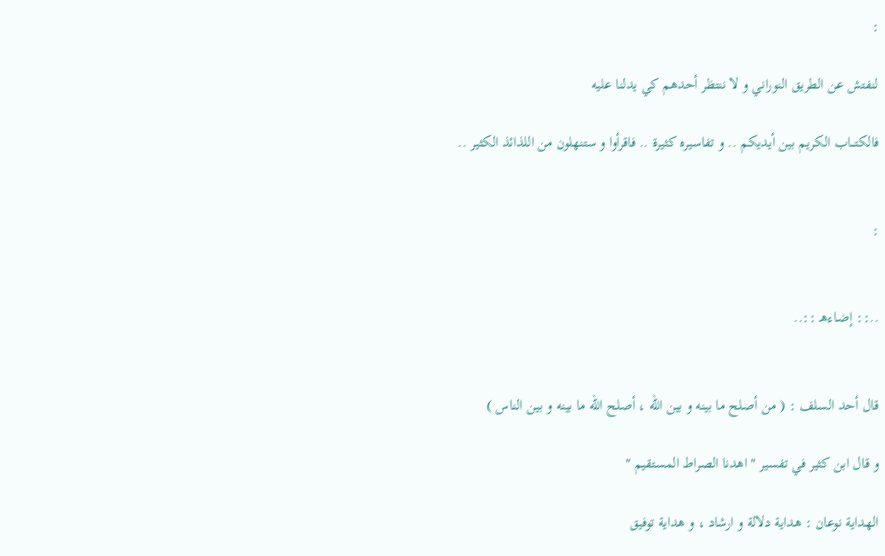:

لنفتش عن الطريق النوراني و لا ننتظر أحدهم كي يدلنا عليه

فالكتـــاب الكريم بين أيديكم .. و تفاسيره كثيرة .. فاقرأوا و ستنهلون من اللذائذ الكثير ..


:


..:: إضـاءهـ ::..


قال أحد السلف : ( من أصلح ما بينه و بين الله ، أصلح الله ما بينه و بين الناس )

و قال ابن كثير في تفسير " اهدنا الصراط المستقيم "

الهداية نوعان : هداية دلالة و ارشاد ، و هداية توفيق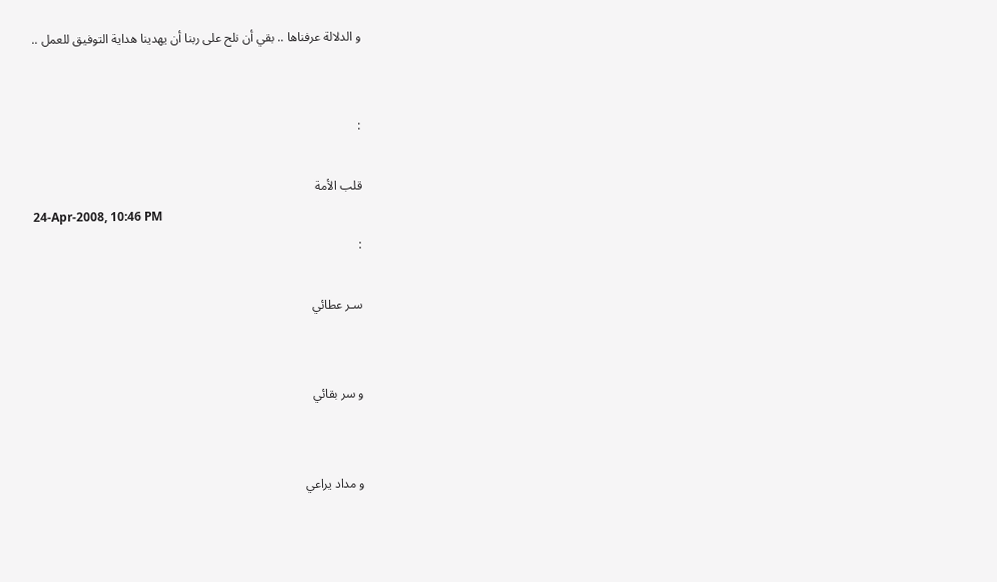و الدلالة عرفناها .. بقي أن نلح على ربنا أن يهدينا هداية التوفيق للعمل ..


:

قلب الأمة
24-Apr-2008, 10:46 PM
:

سـر عطائي


و سر بقائي


و مداد يراعي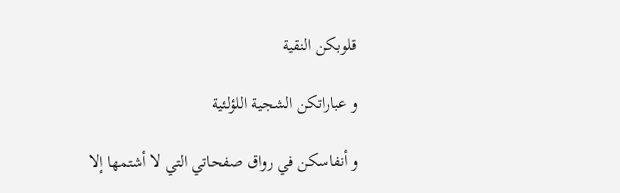قلوبكن النقية

و عباراتكن الشجية اللؤلئية

و أنفاسكن في رواق صفحاتي التي لا أشتمها إلا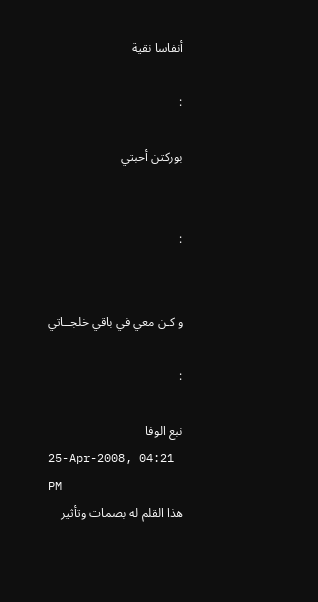أنفاسا نقية

:

بوركتن أحبتي


:


و كـن معي في باقي خلجــاتي

:

نبع الوفا
25-Apr-2008, 04:21 PM
هذا القلم له بصمات وتأثير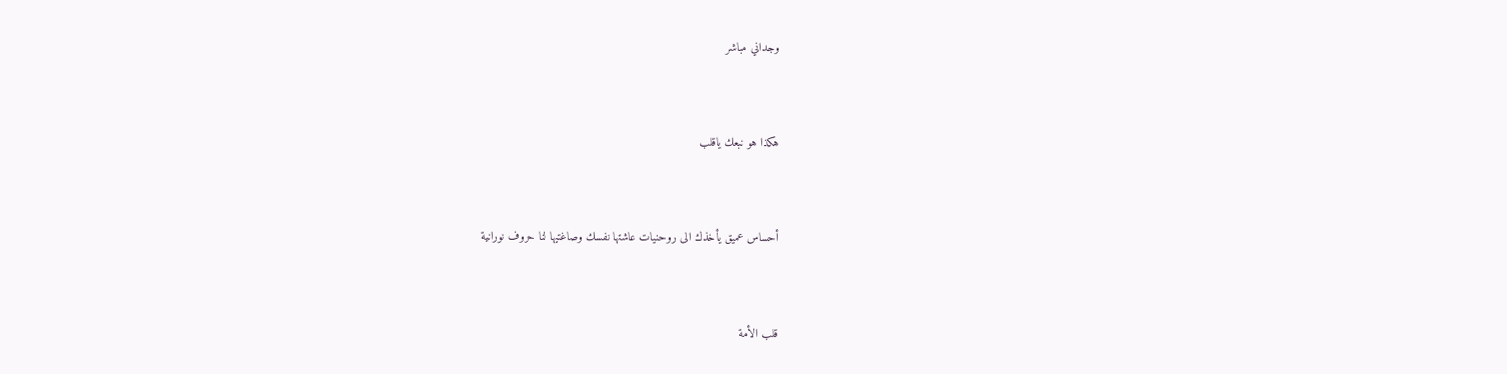وجداني مباشر


هكذا هو نبعك ياقلب


أحساس عميق يأخذك الى روحنيات عاشتها نفسك وصاغتيها لنا حروف نورانية


قلب الأمة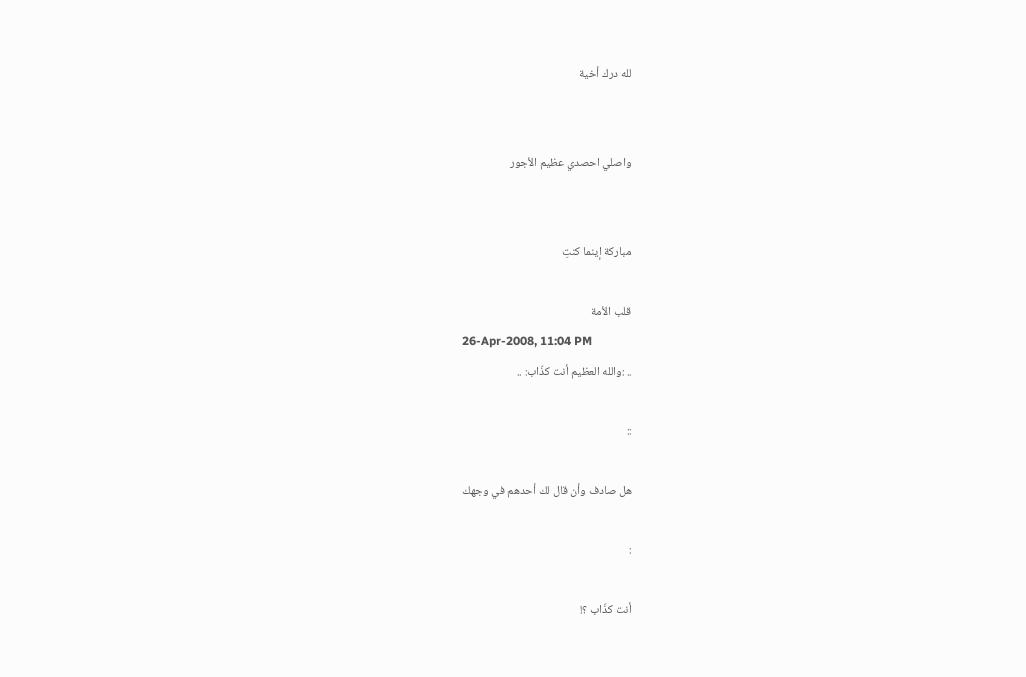لله درك أخية


واصلي احصدي عظيم الأجور


مباركة إينما كنتِ

قلب الأمة
26-Apr-2008, 11:04 PM
.. :والله العظيم أنت كذّاب: ..

::

هل صادف وأن قال لك أحدهم في وجهك

:

أنت كذّاب ؟!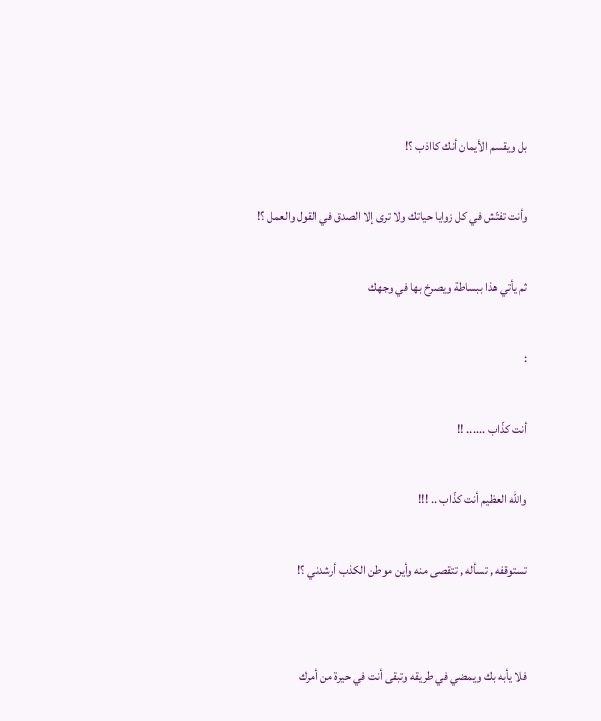بل ويقسم الأيمان أنك كااذب ؟!

وأنت تفتّش في كل زوايا حياتك ولا ترى إلا الصدق في القول والعمل ؟!

ثم يأتي هذا ببساطة ويصرخ بها في وجهك

:

أنت كذّاب ...... !!

والله العظيم أنت كذّاب .. !!!

تستوقفه , تسأله , تتقصى منه وأين موطن الكذب أرشدني ؟!


فلا يأبه بك ويمضي في طريقه وتبقى أنت في حيرة من أمرك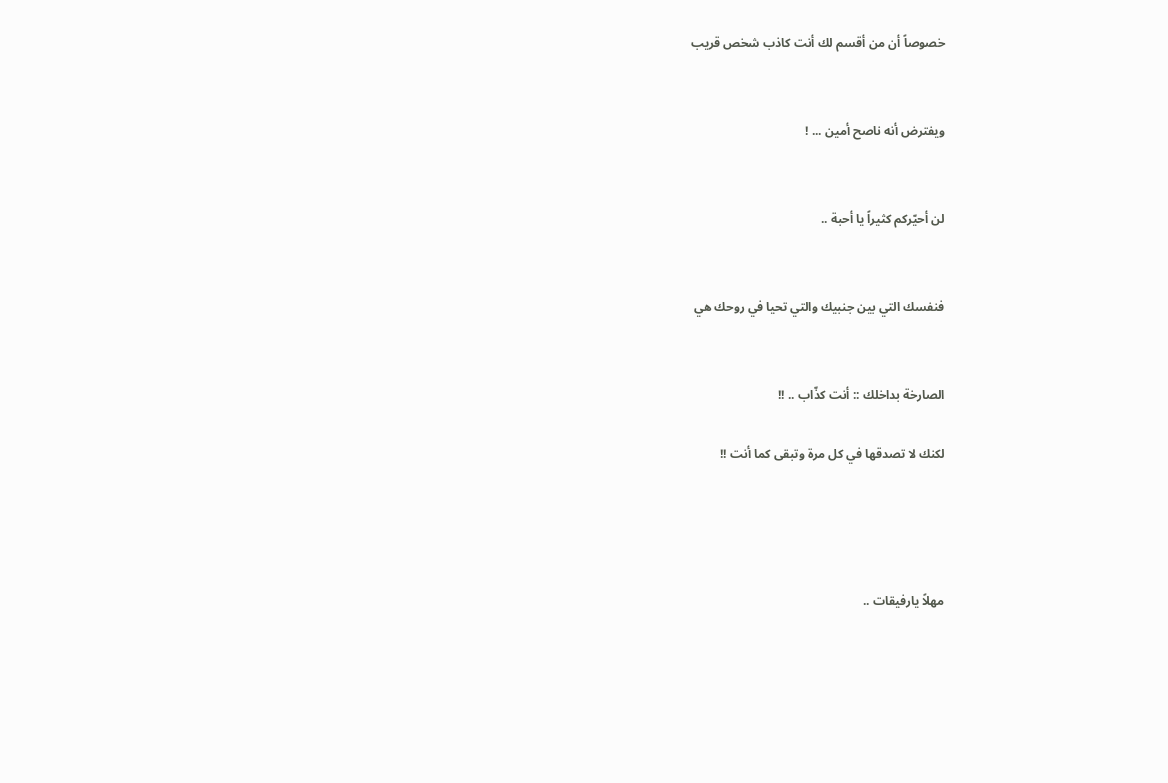خصوصاً أن من أقسم لك أنت كاذب شخص قريب


ويفترض أنه ناصح أمين ... !


لن أحيّركم كثيراً يا أحبة ..


فنفسك التي بين جنبيك والتي تحيا في روحك هي


الصارخة بداخلك :: أنت كذّاب .. !!

لكنك لا تصدقها في كل مرة وتبقى كما أنت !!




مهلاً يارفيقات ..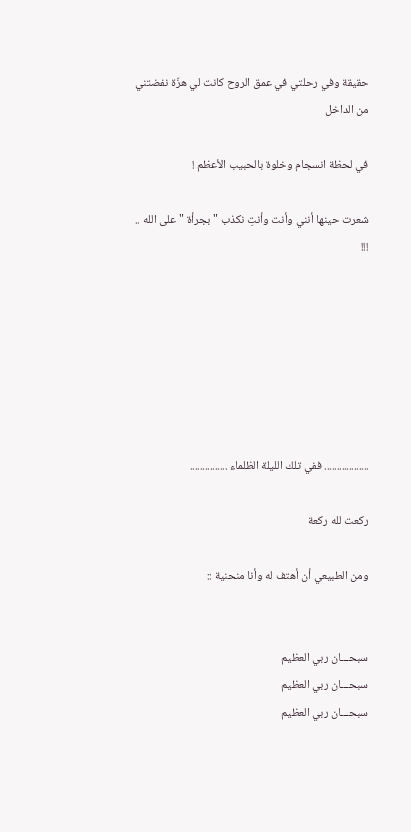حقيقة وفي رحلتي في عمق الروح كانت لي هزّة نفضتني من الداخل

في لحظة انسجام وخلوة بالحبيب الأعظم !

شعرت حينها أنني وأنت وأنتِ نكذب " بجرأة " على الله .. !!!







.................. ففي تلك الليلة الظلماء ...............

ركعت لله ركعة

ومن الطبيعي أن أهتف له وأنا منحنية ::


سبحـــان ربي العظيم
سبحـــان ربي العظيم
سبحـــان ربي العظيم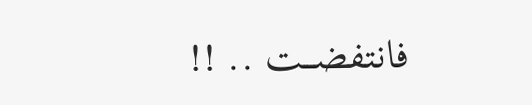فانتفضـــت .. !!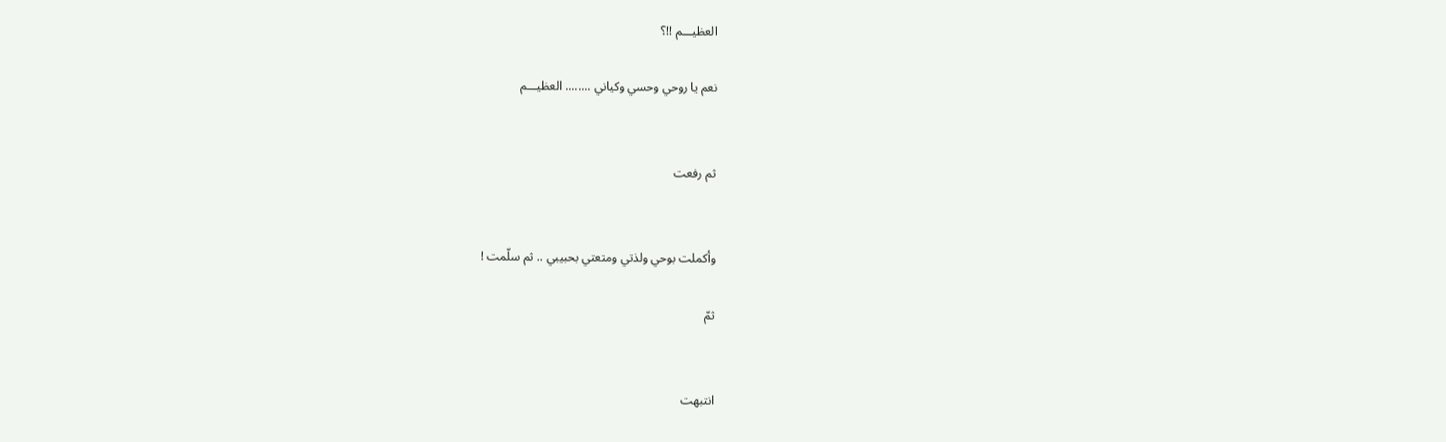العظيـــم !!؟

نعم يا روحي وحسي وكياني ........ العظيـــم


ثم رفعت


وأكملت بوحي ولذتي ومتعتي بحبيبي .. ثم سلّمت !

ثمّ


انتبهت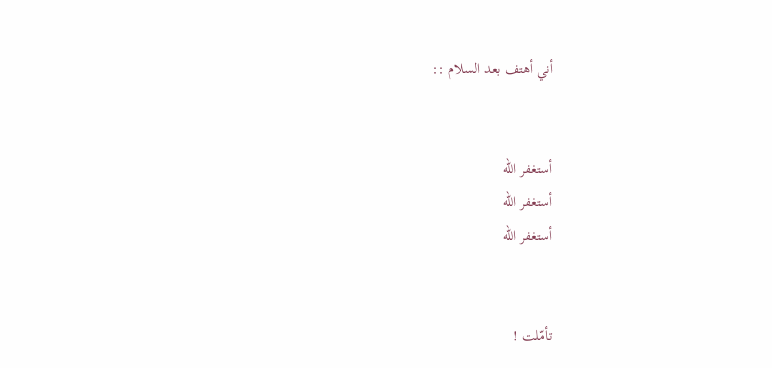أني أهتف بعد السلام ::


أستغفر الله
أستغفر الله
أستغفر الله


تأمّلت !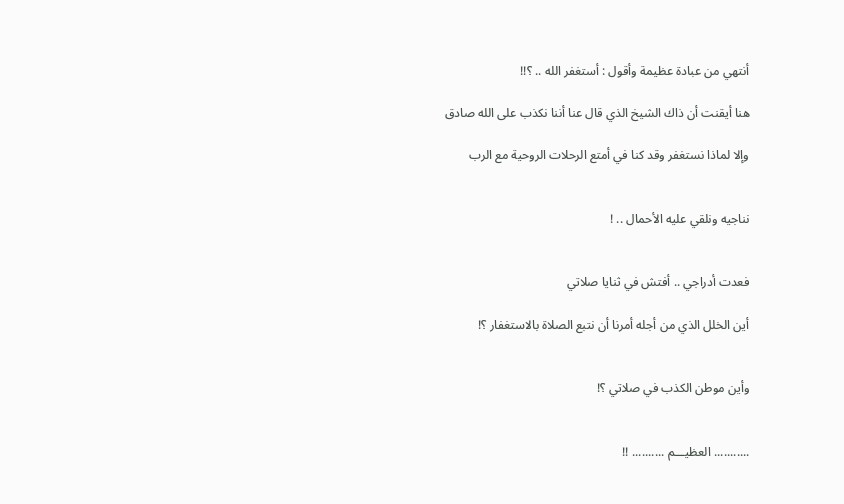أنتهي من عبادة عظيمة وأقول : أستغفر الله .. ؟!!

هنا أيقنت أن ذاك الشيخ الذي قال عنا أننا نكذب على الله صادق

وإلا لماذا نستغفر وقد كنا في أمتع الرحلات الروحية مع الرب


نناجيه ونلقي عليه الأحمال .. !


فعدت أدراجي .. أفتش في ثنايا صلاتي

أين الخلل الذي من أجله أمرنا أن نتبع الصلاة بالاستغفار ؟!


وأين موطن الكذب في صلاتي ؟!


........... العظيـــم .......... !!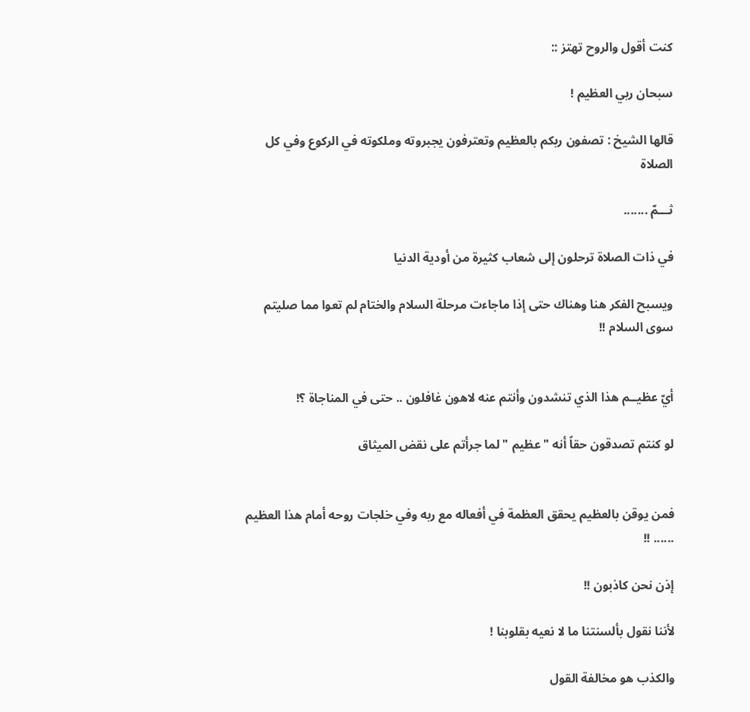كنت أقول والروح تهتز ::

سبحان ربي العظيم !

قالها الشيخ : تصفون ربكم بالعظيم وتعترفون يجبروته وملكوته في الركوع وفي كل الصلاة

ثـــمّ .......

في ذات الصلاة ترحلون إلى شعاب كثيرة من أودية الدنيا

ويسبح الفكر هنا وهناك حتى إذا ماجاءت مرحلة السلام والختام لم تعوا مما صليتم سوى السلام !!


أيّ عظيــم هذا الذي تنشدون وأنتم عنه لاهون غافلون .. حتى في المناجاة ؟!

لو كنتم تصدقون حقاً أنه " عظيم " لما جرأتم على نقض الميثاق


فمن يوقن بالعظيم يحقق العظمة في أفعاله مع ربه وفي خلجات روحه أمام هذا العظيم ...... !!

إذن نحن كاذبون !!

لأننا نقول بألسنتنا ما لا نعيه بقلوبنا !

والكذب هو مخالفة القول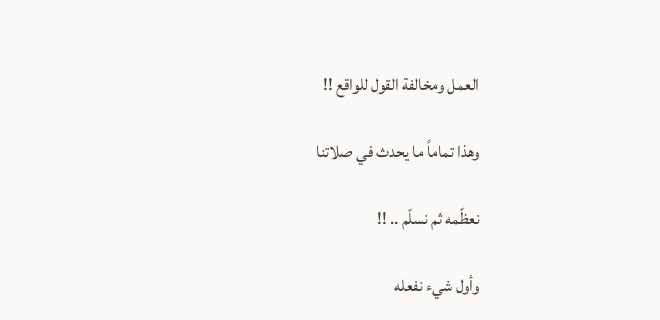العمل ومخالفة القول للواقع !!

وهذا تماماً ما يحدث في صلاتنا

نعظّمه ثم نسلّم .. !!

وأول شيء نفعله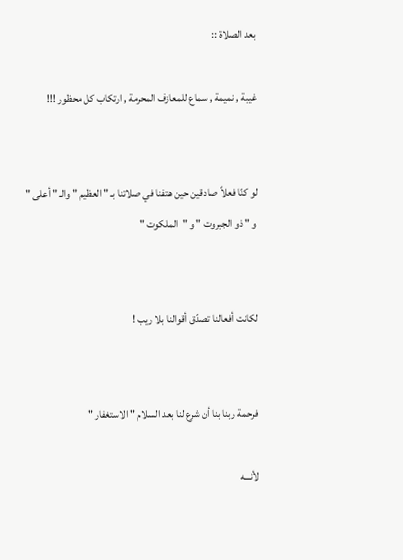بعد الصلاة ::

غيبة , نميمة , سماع للمعازف المحرمة , ارتكاب كل محظور !!!


لو كنّا فعلاً صادقين حين هتفنا في صلاتنا بـ " العظيم " والـ " أعلى " و " ذو الجبروت " و "الملكوت "


لكانت أفعالنا تصدّق أقوالنا بلا ريب !


فرحمة ربنا بنا أن شرع لنا بعد السلام " الاستغفار "

لأنـــه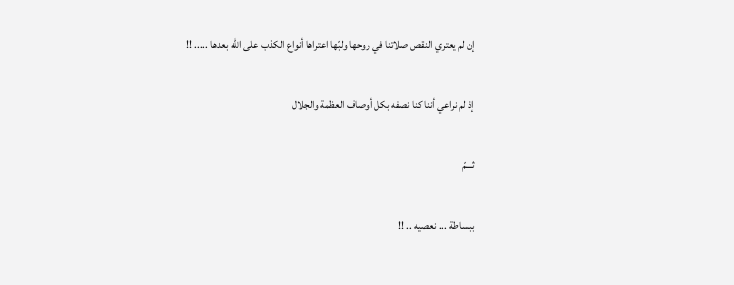إن لم يعتري النقص صلاتنا في روحها ولبّها اعتراها أنواع الكذب على الله بعدها ..... !!

إذ لم نراعي أننا كنا نصفه بكل أوصاف العظمة والجلال

ثـــمّ

ببساطة ... نعصيه .. !!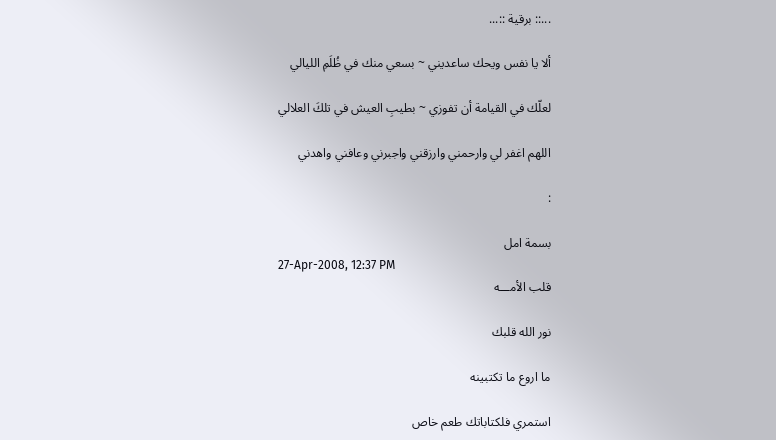...:: برقية ::...

ألا يا نفس ويحك ساعديني ~ بسعي منك في ظُلَمِ الليالي

لعلّك في القيامة أن تفوزي ~ بطيبِ العيش في تلكَ العلالي

اللهم اغفر لي وارحمني وارزقني واجبرني وعافني واهدني

:

بسمة امل
27-Apr-2008, 12:37 PM
قلب الأمـــه

نور الله قلبك

ما اروع ما تكتبينه

استمري فلكتاباتك طعم خاص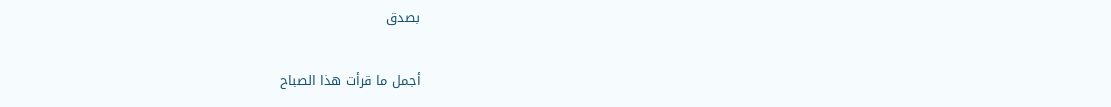بصدق

أجمل ما قرأت هذا الصباح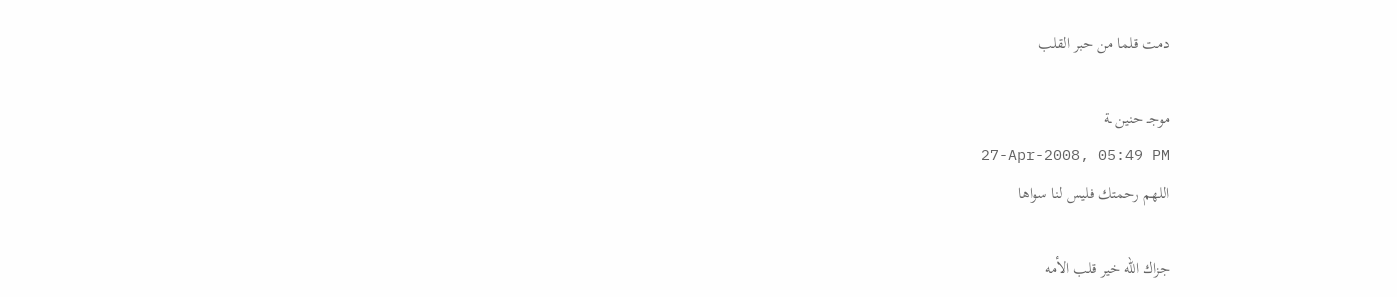دمت قلما من حبر القلب

موجـ حنين ـة
27-Apr-2008, 05:49 PM
اللهم رحمتك فليس لنا سواها

جزاك الله خير قلب الأمه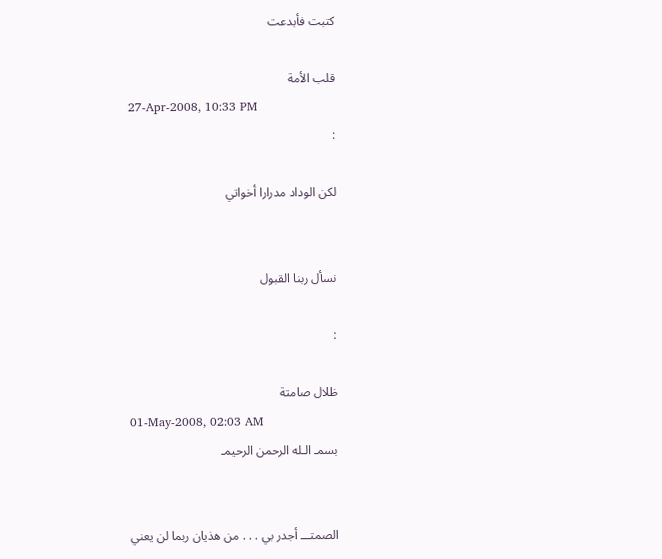كتبت فأبدعت

قلب الأمة
27-Apr-2008, 10:33 PM
:

لكن الوداد مدرارا أخواتي


نسأل ربنا القبول

:

ظلال صامتة
01-May-2008, 02:03 AM
بسمـ الـله الرحمن الرحيمـ


الصمتـــ أجدر بي . . . من هذيان ربما لن يعني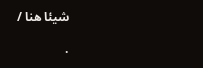شيئا هنا /

.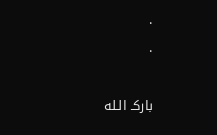.
.

باركـ الـله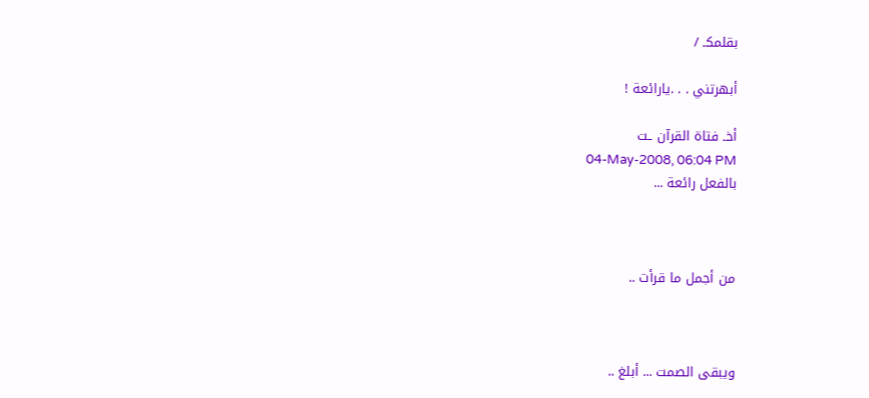بقلمكـ /

أبهرتني . . .يارائعة !

أخـ فتاة القرآن ـت
04-May-2008, 06:04 PM
بالفعل رائعة ...



من أجمل ما قرأت ..



ويبقى الصمت ... أبلغ ..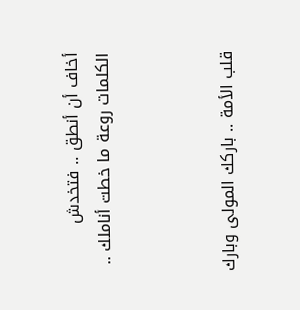أخاف أن أنطق .. فتخدش الكلمات روعة ما خطت أناملك ..



قلب الأمة .. باركك المولى وبارك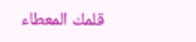قلمك المعطاء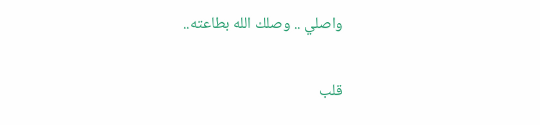واصلي .. وصلك الله بطاعته..

قلب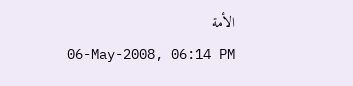الأمة
06-May-2008, 06:14 PM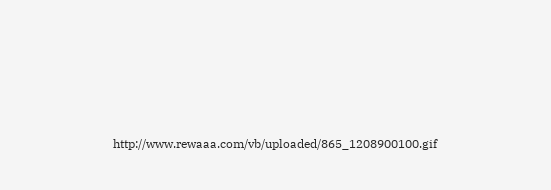http://www.rewaaa.com/vb/uploaded/865_1208900100.gif